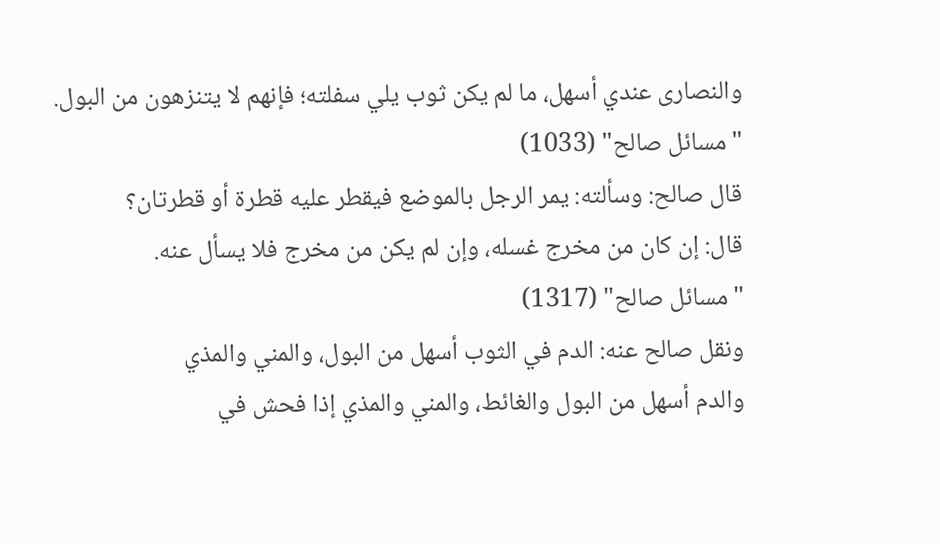والنصارى عندي أسهل، ما لم يكن ثوب يلي سفلته؛ فإنهم لا يتنزهون من البول.
"مسائل صالح" (1033)
قال صالح: وسألته: يمر الرجل بالموضع فيقطر عليه قطرة أو قطرتان؟
قال: إن كان من مخرج غسله، وإن لم يكن من مخرج فلا يسأل عنه.
"مسائل صالح" (1317)
ونقل صالح عنه: الدم في الثوب أسهل من البول، والمني والمذي
والدم أسهل من البول والغائط، والمني والمذي إذا فحش في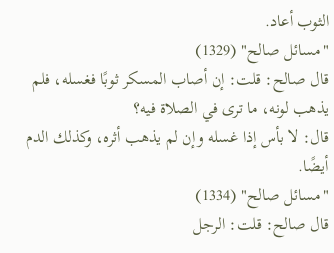الثوب أعاد.
"مسائل صالح" (1329)
قال صالح: قلت: إن أصاب المسكر ثوبًا فغسله، فلم يذهب لونه، ما ترى في الصلاة فيه؟
قال: لا بأس إذا غسله وإن لم يذهب أثره، وكذلك الدم أيضًا.
"مسائل صالح" (1334)
قال صالح: قلت: الرجل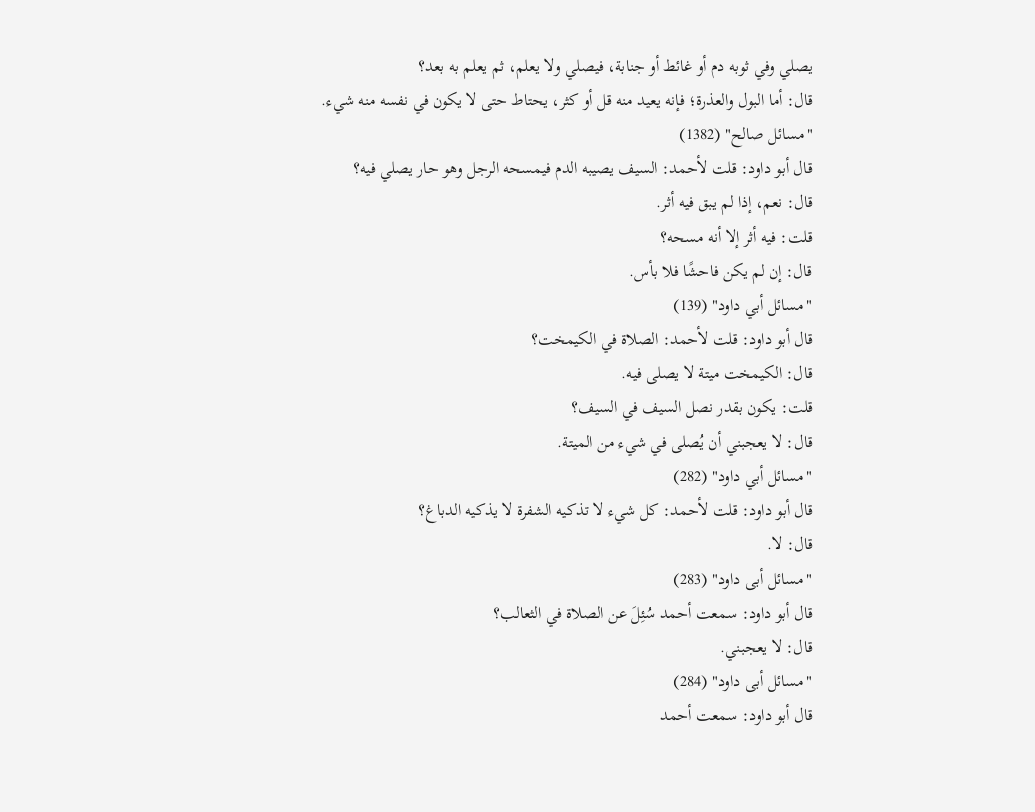يصلي وفي ثوبه دم أو غائط أو جنابة، فيصلي ولا يعلم، ثم يعلم به بعد؟
قال: أما البول والعذرة؛ فإنه يعيد منه قل أو كثر، يحتاط حتى لا يكون في نفسه منه شيء.
"مسائل صالح" (1382)
قال أبو داود: قلت لأحمد: السيف يصيبه الدم فيمسحه الرجل وهو حار يصلي فيه؟
قال: نعم، إذا لم يبق فيه أثر.
قلت: فيه أثر إلا أنه مسحه؟
قال: إن لم يكن فاحشًا فلا بأس.
"مسائل أبي داود" (139)
قال أبو داود: قلت لأحمد: الصلاة في الكيمخت؟
قال: الكيمخت ميتة لا يصلى فيه.
قلت: يكون بقدر نصل السيف في السيف؟
قال: لا يعجبني أن يُصلى في شيء من الميتة.
"مسائل أبي داود" (282)
قال أبو داود: قلت لأحمد: كل شيء لا تذكيه الشفرة لا يذكيه الدباغ؟
قال: لا.
"مسائل أبى داود" (283)
قال أبو داود: سمعت أحمد سُئِلَ عن الصلاة في الثعالب؟
قال: لا يعجبني.
"مسائل أبى داود" (284)
قال أبو داود: سمعت أحمد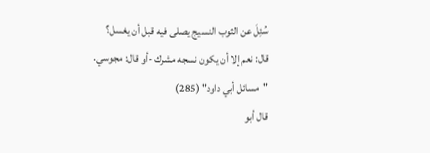سُئِلَ عن الثوب النسيج يصلى فيه قبل أن يغسل؟
قال: نعم إلا أن يكون نسجه مشرك -أو قال: مجوسي.
"مسائل أبي داود" (285)
قال أبو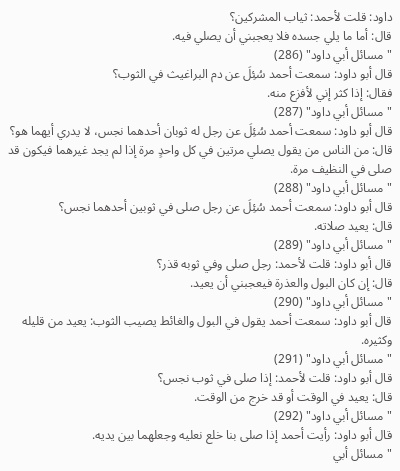داود: قلت لأحمد: ثياب المشركين؟
قال: أما ما يلي جسده فلا يعجبني أن يصلي فيه.
"مسائل أبي داود" (286)
قال أبو داود: سمعت أحمد سُئِلَ عن دم البراغيث في الثوب؟
فقال: إذا كثر إني لأفزع منه.
"مسائل أبي داود" (287)
قال أبو داود: سمعت أحمد سُئِلَ عن رجل له ثوبان أحدهما نجس، لا يدري أيهما هو؟
قال: من الناس من يقول يصلي مرتين في كل واحدٍ مرة إذا لم يجد غيرهما فيكون قد صلى في النظيف مرة.
"مسائل أبي داود" (288)
قال أبو داود: سمعت أحمد سُئِلَ عن رجل صلى في ثوبين أحدهما نجس؟
قال: يعيد صلاته.
"مسائل أبي داود" (289)
قال أبو داود: قلت لأحمد: رجل صلى وفي ثوبه قذر؟
قال: إن كان البول والعذرة فيعجبني أن يعيد.
"مسائل أبي داود" (290)
قال أبو داود: سمعت أحمد يقول في البول والغائط يصيب الثوب: يعيد من قليله وكثيره.
"مسائل أبي داود" (291)
قال أبو داود: قلت لأحمد: إذا صلى في ثوب نجس؟
قال: يعيد في الوقت أو قد خرج من الوقت.
"مسائل أبي داود" (292)
قال أبو داود: رأيت أحمد إذا صلى بنا خلع نعليه وجعلهما بين يديه.
"مسائل أبي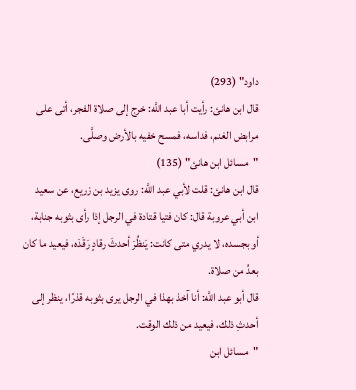داود" (293)
قال ابن هانئ: رأيت أبا عبد اللَّه: خرج إلى صلاة الفجر، أتى على مرابض الغنم، فداسه، فمسح خفيه بالأرض وصلَّى.
"مسائل ابن هانئ" (135)
قال ابن هانئ: قلت لأبي عبد اللَّه: روى يزيد بن زريع، عن سعيد
ابن أبي عروبة قال: كان فتيا قتادة في الرجل إذا رأى بثوبه جنابة،
أو بجسده، لا يدري متى كانت: يَنظُرَ أحدثَ رقادٍ رَقَدَه، فيعيد ما كان بعدُ من صلاة.
قال أبو عبد اللَّه: أنا آخذ بهذا في الرجل يرى بثوبه قذرًا، ينظر إلى أحدثِ ذلك، فيعيد من ذلك الوقت.
"مسائل ابن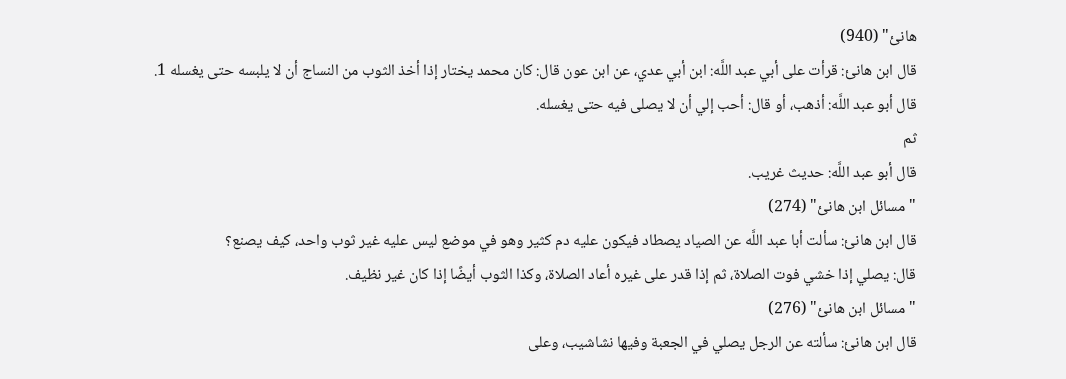هانئ" (940)
قال ابن هانئ: قرأت على أبي عبد اللَّه: ابن أبي عدي، عن ابن عون قال: كان محمد يختار إذا أخذ الثوب من النساج أن لا يلبسه حتى يغسله 1.
قال أبو عبد اللَّه: أذهب، أو قال: أحب إلي أن لا يصلى فيه حتى يغسله.
ثم
قال أبو عبد اللَّه: حديث غريب.
"مسائل ابن هانئ" (274)
قال ابن هانئ: سألت أبا عبد اللَّه عن الصياد يصطاد فيكون عليه دم كثير وهو في موضع ليس عليه غير ثوب واحد، كيف يصنع؟
قال: يصلي إذا خشي فوت الصلاة، ثم إذا قدر على غيره أعاد الصلاة، وكذا الثوب أيضًا إذا كان غير نظيف.
"مسائل ابن هانئ" (276)
قال ابن هانئ: سألته عن الرجل يصلي في الجعبة وفيها نشاشيب، وعلى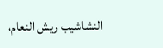النشاشيب ريش النعام،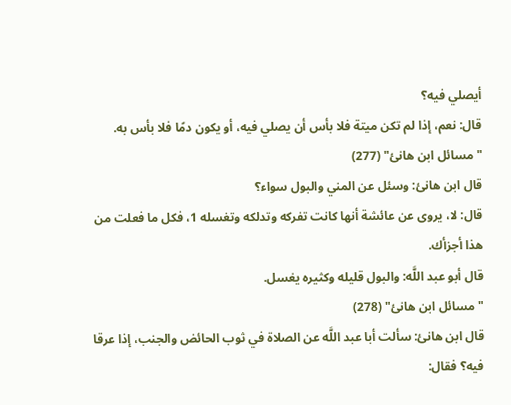أيصلي فيه؟
قال: نعم، إذا لم تكن ميتة فلا بأس أن يصلي فيه، أو يكون دمًا فلا بأس به.
"مسائل ابن هانئ" (277)
قال ابن هانئ: وسئل عن المني والبول سواء؟
قال: لا، يروى عن عائشة أنها كانت تفركه وتدلكه وتغسله 1، فكل ما فعلت من هذا أجزأك.
قال أبو عبد اللَّه: والبول قليله وكثيره يغسل.
"مسائل ابن هانئ" (278)
قال ابن هانئ: سألت أبا عبد اللَّه عن الصلاة في ثوب الحائض والجنب، إذا عرقا فيه؟ فقال: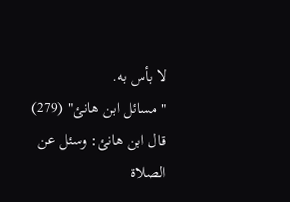لا بأس به.
"مسائل ابن هانئ" (279)
قال ابن هانئ: وسئل عن الصلاة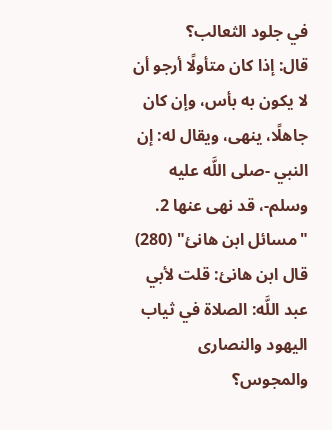في جلود الثعالب؟
قال: إذا كان متأولًا أرجو أن لا يكون به بأس، وإن كان جاهلًا، ينهى، ويقال له: إن النبي -صلى اللَّه عليه وسلم-، قد نهى عنها 2.
"مسائل ابن هانئ" (280)
قال ابن هانئ: قلت لأبي عبد اللَّه: الصلاة في ثياب اليهود والنصارى والمجوس؟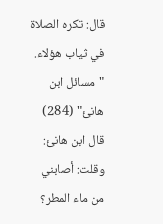قال: تكره الصلاة في ثياب هؤلاء.
"مسائل ابن هانئ" (284)
قال ابن هانئ: وقلت: أصابني من ماء المطر؟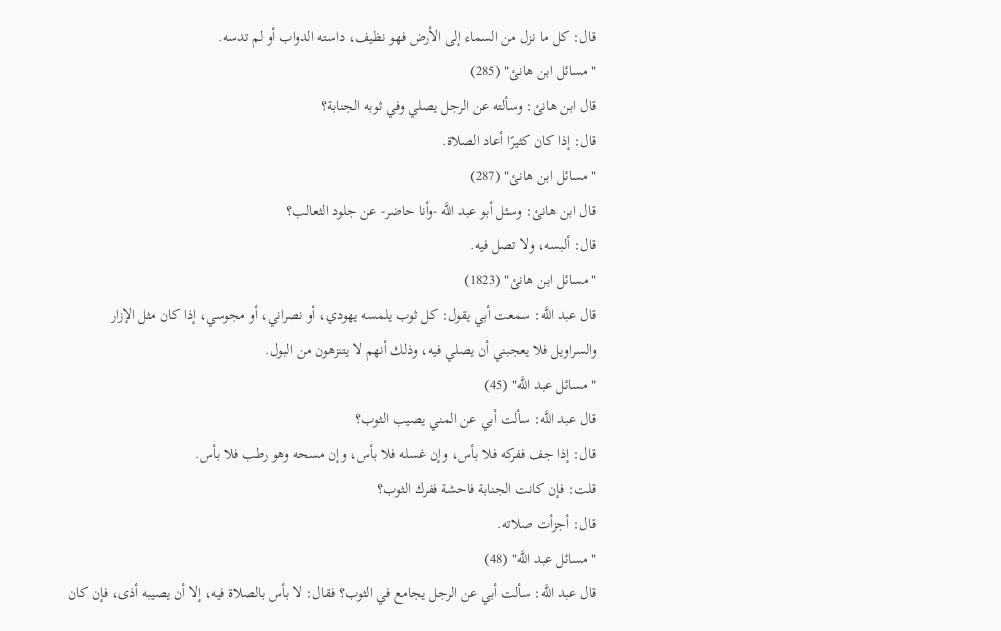قال: كل ما نزل من السماء إلى الأرض فهو نظيف، داسته الدواب أو لم تدسه.
"مسائل ابن هانئ" (285)
قال ابن هانئ: وسألته عن الرجل يصلي وفي ثوبه الجنابة؟
قال: إذا كان كثيرًا أعاد الصلاة.
"مسائل ابن هانئ" (287)
قال ابن هانئ: وسئل أبو عبد اللَّه -وأنا حاضر- عن جلود الثعالب؟
قال: ألبسه، ولا تصل فيه.
"مسائل ابن هانئ" (1823)
قال عبد اللَّه: سمعت أبي يقول: كل ثوب يلمسه يهودي، أو نصراني، أو مجوسي، إذا كان مثل الإزار والسراويل فلا يعجبني أن يصلي فيه، وذلك أنهم لا يتنزهون من البول.
"مسائل عبد اللَّه" (45)
قال عبد اللَّه: سألت أبي عن المني يصيب الثوب؟
قال: إذا جف ففركه فلا بأس، وإن غسله فلا بأس، وإن مسحه وهو رطب فلا بأس.
قلت: فإن كانت الجنابة فاحشة ففرك الثوب؟
قال: أجزأت صلاته.
"مسائل عبد اللَّه" (48)
قال عبد اللَّه: سألت أبي عن الرجل يجامع في الثوب؟ فقال: لا بأس بالصلاة فيه، إلا أن يصيبه أذى، فإن كان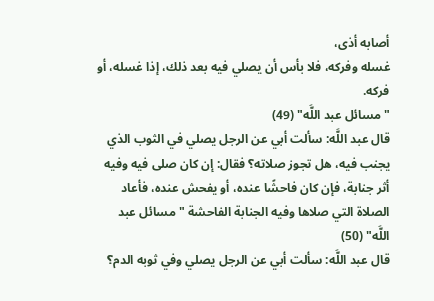أصابه أذى،
غسله وفركه، فلا بأس أن يصلي فيه بعد ذلك، إذا غسله، أو فركه.
"مسائل عبد اللَّه" (49)
قال عبد اللَّه: سألت أبي عن الرجل يصلي في الثوب الذي يجنب فيه، هل تجوز صلاته؟ فقال: إن كان صلى فيه وفيه أثر جنابة، فإن كان فاحشًا عنده، أو يفحش عنده، فأعاد الصلاة التي صلاها وفيه الجنابة الفاحشة "مسائل عبد اللَّه" (50)
قال عبد اللَّه: سألت أبي عن الرجل يصلي وفي ثوبه الدم؟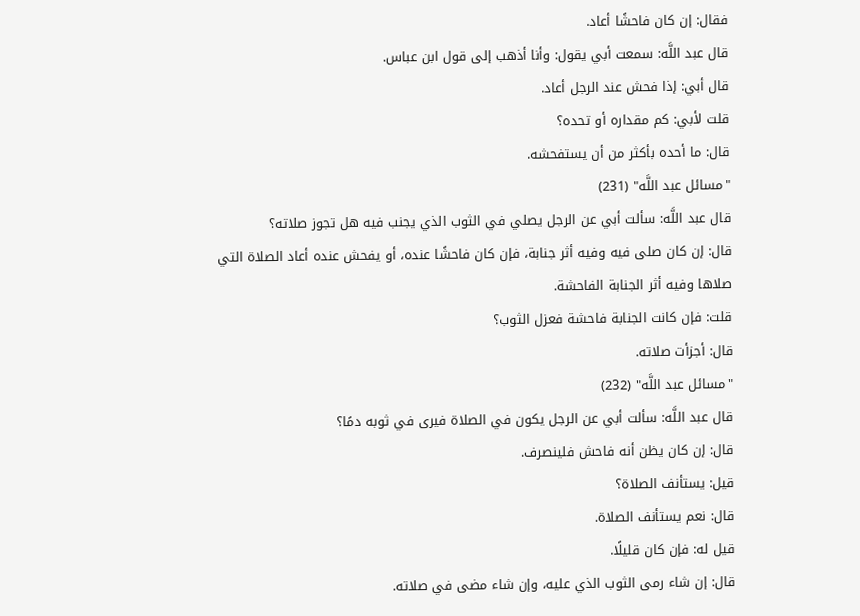فقال: إن كان فاحشًا أعاد.
قال عبد اللَّه: سمعت أبي يقول: وأنا أذهب إلى قول ابن عباس.
قال أبي: إذا فحش عند الرجل أعاد.
قلت لأبي: كم مقداره أو تحده؟
قال: ما أحده بأكثر من أن يستفحشه.
"مسائل عبد اللَّه" (231)
قال عبد اللَّه: سألت أبي عن الرجل يصلي في الثوب الذي يجنب فيه هل تجوز صلاته؟
قال: إن كان صلى فيه وفيه أثر جنابة، فإن كان فاحشًا عنده، أو يفحش عنده أعاد الصلاة التي صلاها وفيه أثر الجنابة الفاحشة.
قلت: فإن كانت الجنابة فاحشة فعزل الثوب؟
قال: أجزأت صلاته.
"مسائل عبد اللَّه" (232)
قال عبد اللَّه: سألت أبي عن الرجل يكون في الصلاة فيرى في ثوبه دمًا؟
قال: إن كان يظن أنه فاحش فلينصرف.
قيل: يستأنف الصلاة؟
قال: نعم يستأنف الصلاة.
قيل له: فإن كان قليلًا.
قال: إن شاء رمى الثوب الذي عليه، وإن شاء مضى في صلاته.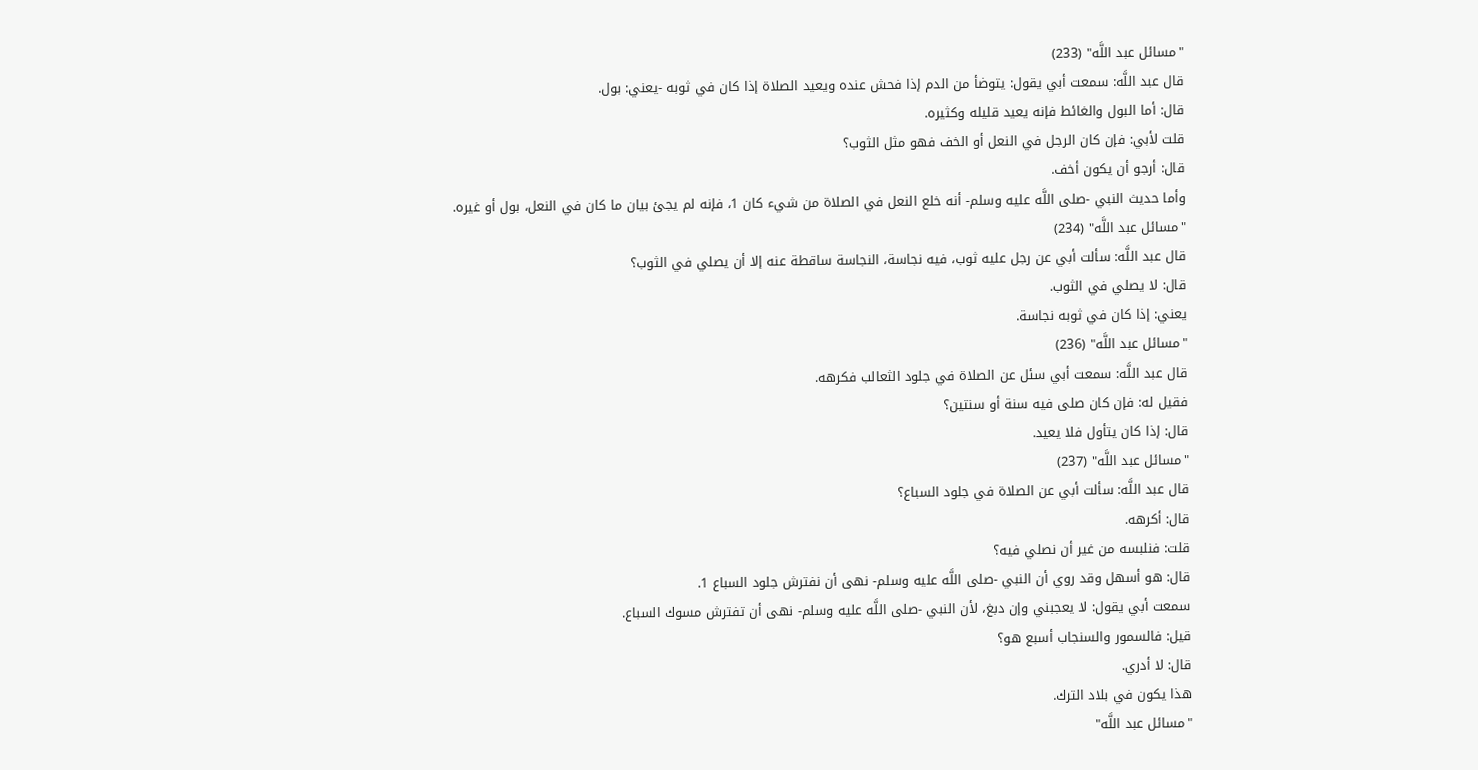"مسائل عبد اللَّه" (233)
قال عبد اللَّه: سمعت أبي يقول: يتوضأ من الدم إذا فحش عنده ويعيد الصلاة إذا كان في ثوبه -يعني: بول.
قال: أما البول والغائط فإنه يعيد قليله وكثيره.
قلت لأبي: فإن كان الرجل في النعل أو الخف فهو مثل الثوب؟
قال: أرجو أن يكون أخف.
وأما حديث النبي -صلى اللَّه عليه وسلم- أنه خلع النعل في الصلاة من شيء كان 1، فإنه لم يجئ بيان ما كان في النعل، بول أو غيره.
"مسائل عبد اللَّه" (234)
قال عبد اللَّه: سألت أبي عن رجل عليه ثوب، فيه نجاسة، النجاسة ساقطة عنه إلا أن يصلي في الثوب؟
قال: لا يصلي في الثوب.
يعني: إذا كان في ثوبه نجاسة.
"مسائل عبد اللَّه" (236)
قال عبد اللَّه: سمعت أبي سئل عن الصلاة في جلود الثعالب فكرهه.
فقيل له: فإن كان صلى فيه سنة أو سنتين؟
قال: إذا كان يتأول فلا يعيد.
"مسائل عبد اللَّه" (237)
قال عبد اللَّه: سألت أبي عن الصلاة في جلود السباع؟
قال: أكرهه.
قلت: فنلبسه من غير أن نصلي فيه؟
قال: هو أسهل وقد روي أن النبي -صلى اللَّه عليه وسلم- نهى أن نفترش جلود السباع 1.
سمعت أبي يقول: لا يعجبني وإن دبغ، لأن النبي -صلى اللَّه عليه وسلم- نهى أن تفترش مسوك السباع.
قيل: فالسمور والسنجاب أسبع هو؟
قال: لا أدري.
هذا يكون في بلاد الترك.
"مسائل عبد اللَّه"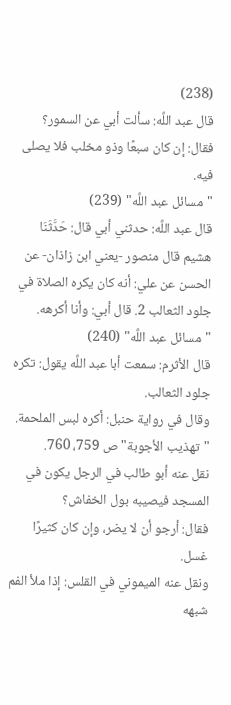(238)
قال عبد اللَّه: سألت أبي عن السمور؟
فقال: إن كان سبعًا وذو مخلب فلا يصلى فيه.
"مسائل عبد اللَّه" (239)
قال عبد اللَّه: حدثني أبي قال: حَدَّثَنَا هشيم قال منصور -يعني ابن زاذان- عن الحسن عن علي: أنه كان يكره الصلاة في جلود الثعالب 2. قال أبي: وأنا أكرهه.
"مسائل عبد اللَّه" (240)
قال الأثرم: سمعت أبا عبد اللَّه يقول: تكره جلود الثعالب.
وقال في رواية حنبل: أكره لبس الملحمة.
"تهذيب الأجوبة" ص 759، 760.
نقل عنه أبو طالب في الرجل يكون في المسجد فيصيبه بول الخفاش؟
فقال: أرجو أن لا يضر، وإن كان كثيرًا غسل.
ونقل عنه الميموني في القلس: إذا ملأ الفم شبهه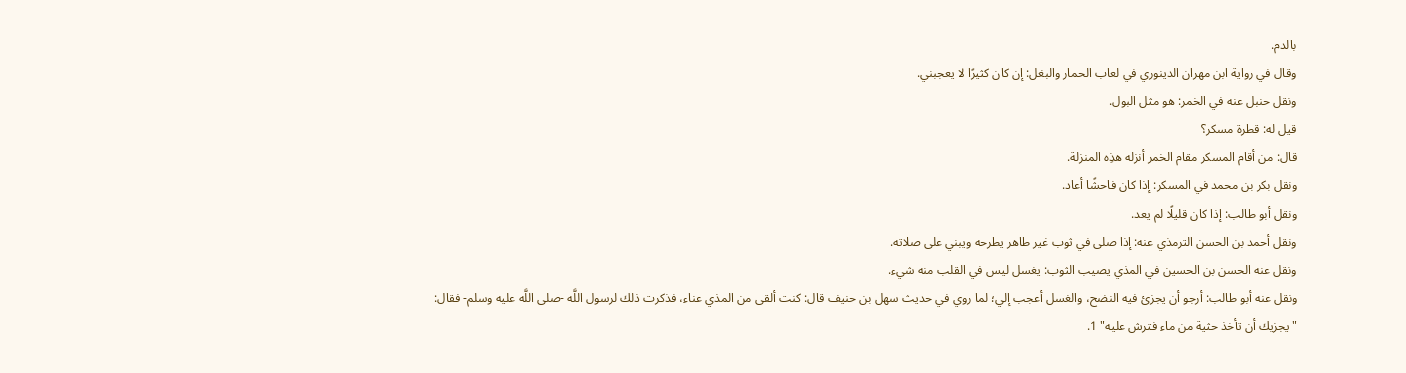بالدم.
وقال في رواية ابن مهران الدينوري في لعاب الحمار والبغل: إن كان كثيرًا لا يعجبني.
ونقل حنبل عنه في الخمر: هو مثل البول.
قيل له: قطرة مسكر؟
قال: من أقام المسكر مقام الخمر أنزله هذِه المنزلة.
ونقل بكر بن محمد في المسكر: إذا كان فاحشًا أعاد.
ونقل أبو طالب: إذا كان قليلًا لم يعد.
ونقل أحمد بن الحسن الترمذي عنه: إذا صلى في ثوب غير طاهر يطرحه ويبني على صلاته.
ونقل عنه الحسن بن الحسين في المذي يصيب الثوب: يغسل ليس في القلب منه شيء.
ونقل عنه أبو طالب: أرجو أن يجزئ فيه النضح، والغسل أعجب إلي؛ لما روي في حديث سهل بن حنيف قال: كنت ألقى من المذي عناء، فذكرت ذلك لرسول اللَّه -صلى اللَّه عليه وسلم- فقال: "يجزيك أن تأخذ حثية من ماء فترش عليه" 1.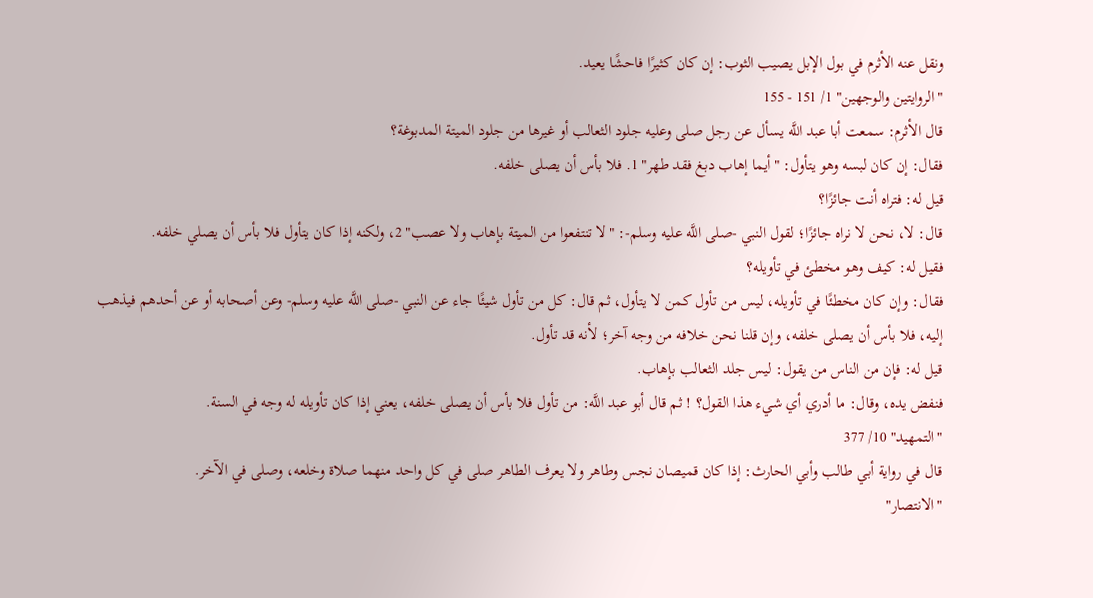ونقل عنه الأثرم في بول الإبل يصيب الثوب: إن كان كثيرًا فاحشًا يعيد.
"الروايتين والوجهين" 1/ 151 - 155
قال الأثرم: سمعت أبا عبد اللَّه يسأل عن رجل صلى وعليه جلود الثعالب أو غيرها من جلود الميتة المدبوغة؟
فقال: إن كان لبسه وهو يتأول: "أيما إهاب دبغ فقد طهر" 1. فلا بأس أن يصلى خلفه.
قيل له: فتراه أنت جائزًا؟
قال: لا، نحن لا نراه جائزًا؛ لقول النبي -صلى اللَّه عليه وسلم-: "لا تنتفعوا من الميتة بإهاب ولا عصب" 2، ولكنه إذا كان يتأول فلا بأس أن يصلي خلفه.
فقيل له: كيف وهو مخطئ في تأويله؟
فقال: وإن كان مخطئًا في تأويله، ليس من تأول كمن لا يتأول، ثم قال: كل من تأول شيئًا جاء عن النبي -صلى اللَّه عليه وسلم- وعن أصحابه أو عن أحدهم فيذهب إليه، فلا بأس أن يصلى خلفه، وإن قلنا نحن خلافه من وجه آخر؛ لأنه قد تأول.
قيل له: فإن من الناس من يقول: ليس جلد الثعالب بإهاب.
فنفض يده، وقال: ما أدري أي شيء هذا القول؟ ! ثم قال أبو عبد اللَّه: من تأول فلا بأس أن يصلى خلفه، يعني إذا كان تأويله له وجه في السنة.
"التمهيد" 10/ 377
قال في رواية أبي طالب وأبي الحارث: إذا كان قميصان نجس وطاهر ولا يعرف الطاهر صلى في كل واحد منهما صلاة وخلعه، وصلى في الآخر.
"الانتصار"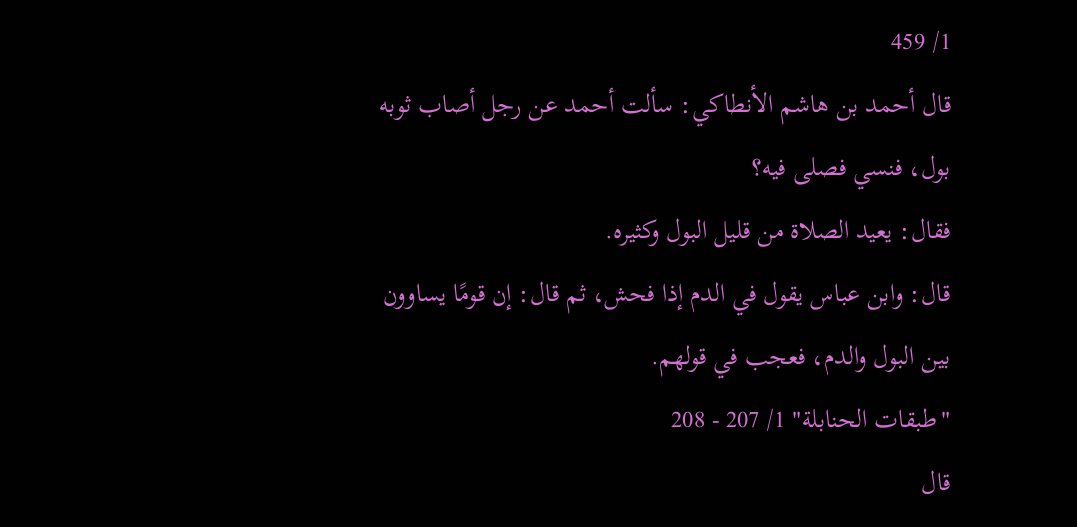1/ 459
قال أحمد بن هاشم الأنطاكي: سألت أحمد عن رجل أصاب ثوبه بول، فنسي فصلى فيه؟
فقال: يعيد الصلاة من قليل البول وكثيره.
قال: وابن عباس يقول في الدم إذا فحش، ثم قال: إن قومًا يساوون بين البول والدم، فعجب في قولهم.
"طبقات الحنابلة" 1/ 207 - 208
قال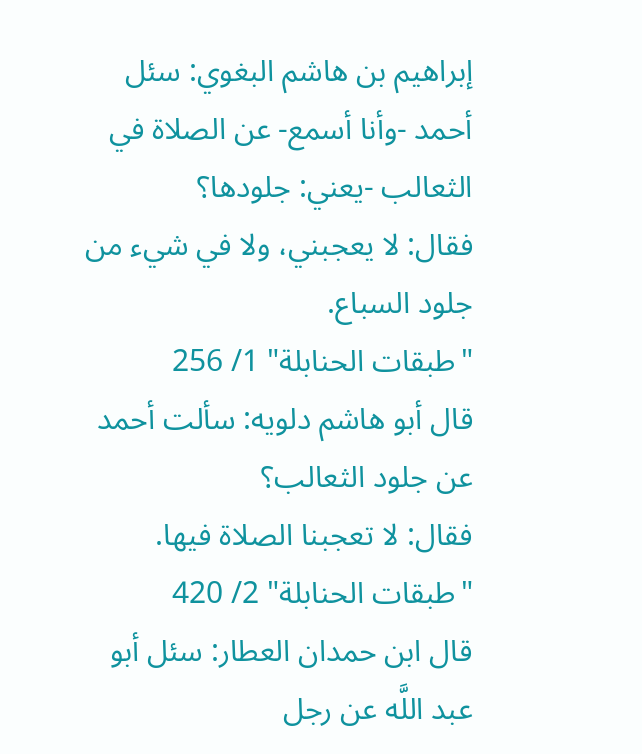إبراهيم بن هاشم البغوي: سئل أحمد -وأنا أسمع- عن الصلاة في الثعالب -يعني: جلودها؟
فقال: لا يعجبني، ولا في شيء من جلود السباع.
"طبقات الحنابلة" 1/ 256
قال أبو هاشم دلويه: سألت أحمد عن جلود الثعالب؟
فقال: لا تعجبنا الصلاة فيها.
"طبقات الحنابلة" 2/ 420
قال ابن حمدان العطار: سئل أبو عبد اللَّه عن رجل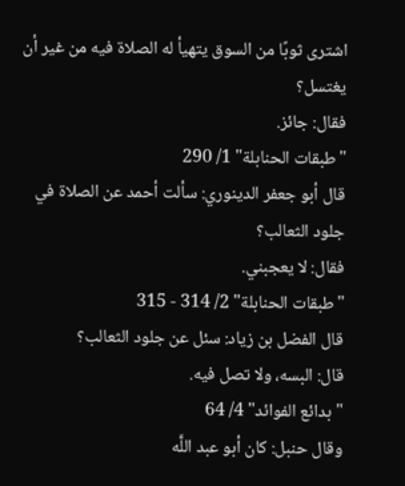اشترى ثوبًا من السوق يتهيأ له الصلاة فيه من غير أن يغتسل؟
فقال: جائز.
"طبقات الحنابلة" 1/ 290
قال أبو جعفر الدينوري: سألت أحمد عن الصلاة في جلود الثعالب؟
فقال: لا يعجبني.
"طبقات الحنابلة" 2/ 314 - 315
قال الفضل بن زياد: سئل عن جلود الثعالب؟
قال: البسه، ولا تصل فيه.
"بدائع الفوائد" 4/ 64
وقال حنبل: كان أبو عبد اللَّه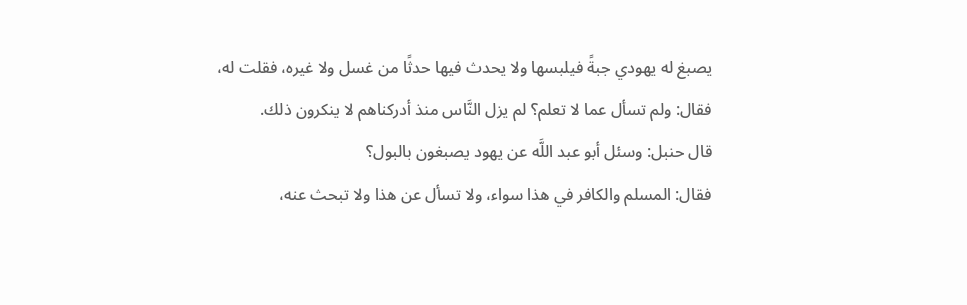يصبغ له يهودي جبةً فيلبسها ولا يحدث فيها حدثًا من غسل ولا غيره، فقلت له، فقال: ولم تسأل عما لا تعلم؟ لم يزل النَّاس منذ أدركناهم لا ينكرون ذلك.
قال حنبل: وسئل أبو عبد اللَّه عن يهود يصبغون بالبول؟
فقال: المسلم والكافر في هذا سواء، ولا تسأل عن هذا ولا تبحث عنه،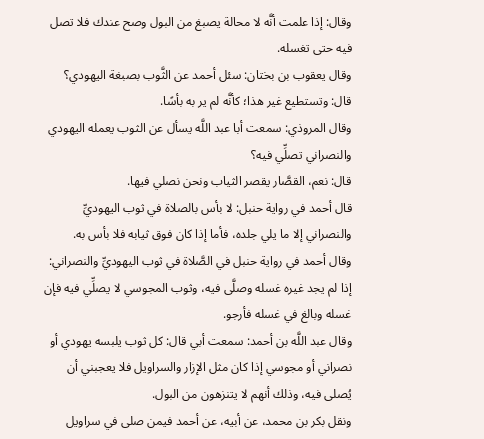وقال: إذا علمت أنَّه لا محالة يصبغ من البول وصح عندك فلا تصل فيه حتى تغسله.
وقال يعقوب بن بختان: سئل أحمد عن الثَّوب بصبغة اليهودي؟
قال: وتستطيع غير هذا؛ كأنَّه لم ير به بأسًا.
وقال المروذي: سمعت أبا عبد اللَّه يسأل عن الثوب يعمله اليهودي والنصراني تصلِّي فيه؟
قال: نعم، القصَّار يقصر الثياب ونحن نصلي فيها.
قال أحمد في رواية حنبل: لا بأس بالصلاة في ثوب اليهوديِّ والنصراني إلا ما يلي جلده، فأما إذا كان فوق ثيابه فلا بأس به.
وقال أحمد في رواية حنبل في الصَّلاة في ثوب اليهوديِّ والنصراني: إذا لم يجد غيره غسله وصلَّى فيه، وثوب المجوسي لا يصلِّي فيه فإن غسله وبالغ في غسله فأرجو.
وقال عبد اللَّه بن أحمد: سمعت أبي قال: كل ثوب يلبسه يهودي أو نصراني أو مجوسي إذا كان مثل الإزار والسراويل فلا يعجبني أن يُصلى فيه، وذلك أنهم لا يتنزهون من البول.
ونقل بكر بن محمد، عن أبيه، عن أحمد فيمن صلى في سراويل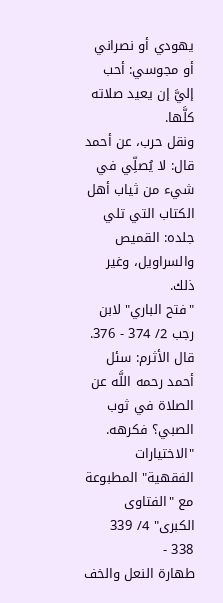يهودي أو نصراني أو مجوسي: أحب إليَّ إن يعيد صلاته كلَّها.
ونقل حرب، عن أحمد
قال: لا يُصلِّي في شيء من ثياب أهل الكتاب التي تلي جلده: القميص والسراويل، وغير ذلك.
"فتح الباري" لابن رجب 2/ 374 - 376.
قال الأثرم: سئل أحمد رحمه اللَّه عن الصلاة في ثوب الصبي؟ فكرهه.
"الاختيارات الفقهية" المطبوعة مع "الفتاوى الكبرى" 4/ 339
338 -
طهارة النعل والخف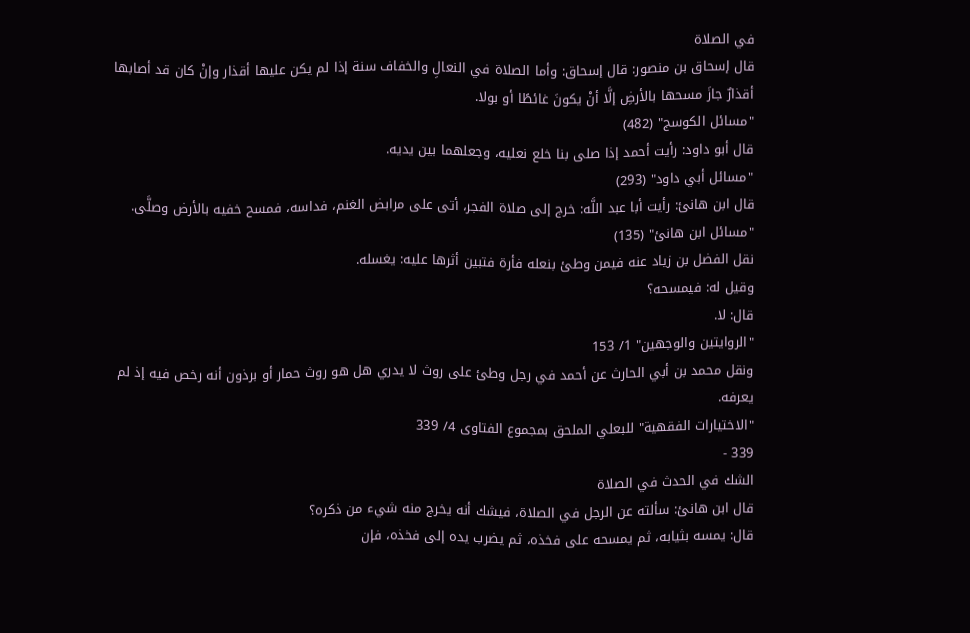في الصلاة
قال إسحاق بن منصور: قال إسحاق: وأما الصلاة في النعالِ والخفاف سنة إذا لم يكن عليها أقذار وإنْ كان قد أصابها أقذارٌ جازَ مسحها بالأرضِ إلَّا أنْ يكونَ غائطًا أو بولا.
"مسائل الكوسج" (482)
قال أبو داود: رأيت أحمد إذا صلى بنا خلع نعليه، وجعلهما بين يديه.
"مسائل أبي داود" (293)
قال ابن هانئ: رأيت أبا عبد اللَّه: خرج إلى صلاة الفجر، أتى على مرابض الغنم، فداسه، فمسح خفيه بالأرض وصلَّى.
"مسائل ابن هانئ" (135)
نقل الفضل بن زياد عنه فيمن وطئ بنعله فأرة فتبين أثرها عليه: يغسله.
وقيل له: فيمسحه؟
قال: لا.
"الروايتين والوجهين" 1/ 153
ونقل محمد بن أبي الحارث عن أحمد في رجل وطئ على روث لا يدري هل هو روث حمار أو برذون أنه رخص فيه إذ لم يعرفه.
"الاختيارات الفقهية" للبعلي الملحق بمجموع الفتاوى 4/ 339
339 -
الشك في الحدث في الصلاة
قال ابن هانئ: سألته عن الرجل في الصلاة، فيشك أنه يخرج منه شيء من ذكره؟
قال: يمسه بثيابه، ثم يمسحه على فخذه، ثم يضرب يده إلى فخذه، فإن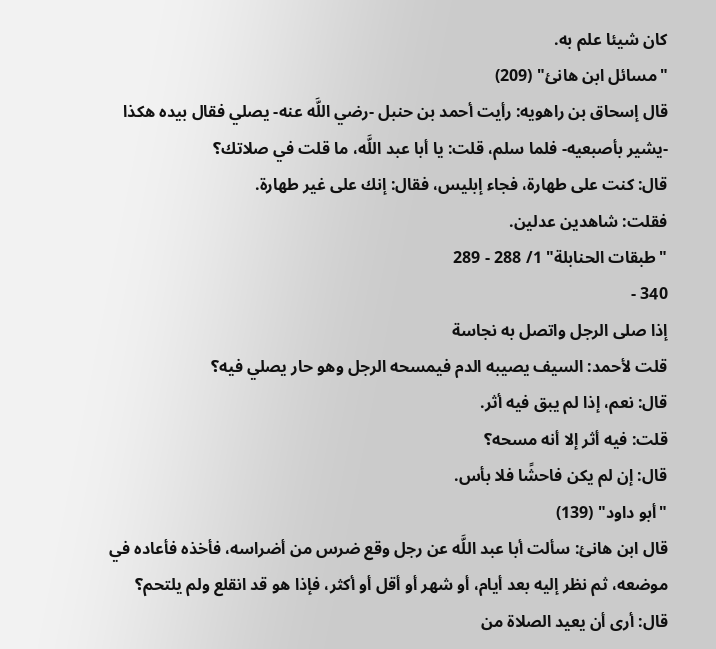كان شيئا علم به.
"مسائل ابن هانئ" (209)
قال إسحاق بن راهويه: رأيت أحمد بن حنبل -رضي اللَّه عنه- يصلي فقال بيده هكذا -يشير بأصبعيه- فلما سلم، قلت: يا أبا عبد اللَّه، ما قلت في صلاتك؟
قال: كنت على طهارة، فجاء إبليس، فقال: إنك على غير طهارة.
فقلت: شاهدين عدلين.
"طبقات الحنابلة" 1/ 288 - 289
340 -
إذا صلى الرجل واتصل به نجاسة
قلت لأحمد: السيف يصيبه الدم فيمسحه الرجل وهو حار يصلي فيه؟
قال: نعم، إذا لم يبق فيه أثر.
قلت: فيه أثر إلا أنه مسحه؟
قال: إن لم يكن فاحشًا فلا بأس.
"أبو داود" (139)
قال ابن هانئ: سألت أبا عبد اللَّه عن رجل وقع ضرس من أضراسه، فأخذه فأعاده في موضعه، ثم نظر إليه بعد أيام، أو شهر أو أقل أو أكثر، فإذا هو قد انقلع ولم يلتحم؟
قال: أرى أن يعيد الصلاة من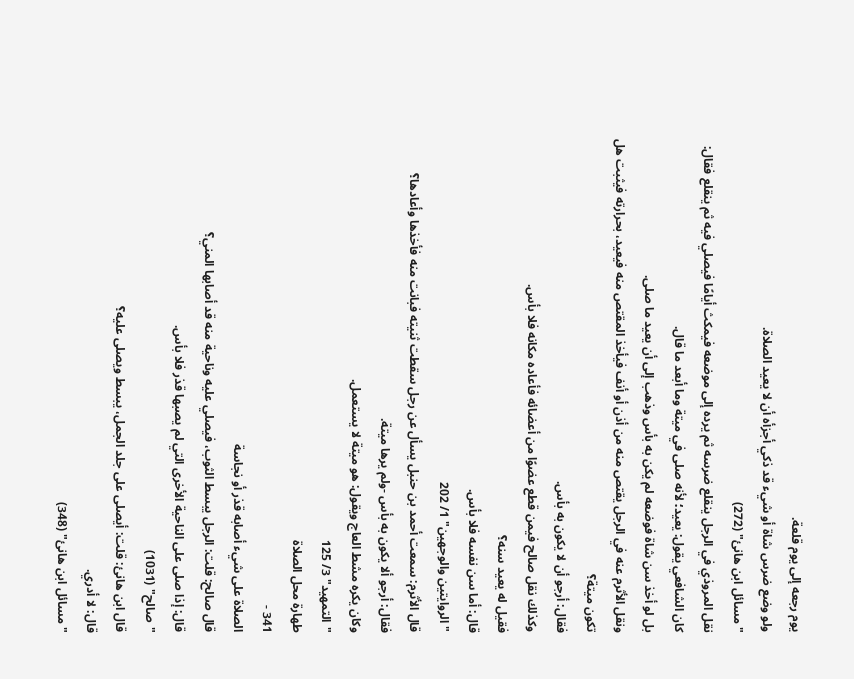يوم رجعه إلى يوم قلعة.
ولو وضع ضرس شاة أو شيء قد ذكي أجزأه أن لا يعيد الصلاة.
"مسائل ابن هانئ" (272)
نقل المروذي في الرجل ينقلع ضرسه ثم يرده إلى موضعه فيمكث أيامًا فيصلي فيه ثم ينقلع فقال: كان الشافعي يقول: يعيد؛ لأنه صلى في ميتة وما أبعد ما قال.
بل لو أخذ سن شاة فوضعه لم يكن به بأس وذهب إلى أن يعيد ما صلى.
ونقل الأثرم عنه في الرجل يقتص منه من أذن أو أنف فيأخذ المقتص منه فيعيد، بحرارته فيثبت هل تكون ميتة؟
فقال: أرجو أن لا يكون به بأس.
وكذلك نقل صالح فيمن قطع عضوًا من أعضائه فأعاده مكانه فلا بأس.
فقيل له يعيد سنه؟
قال: أما سن نفسه فلا بأس.
"الروايتين والوجهين" 1/ 202
قال الأثرم: سمعت أحمد بن حنبل يسأل عن رجل سقطت ثنيته فبانت منه فأخذها وأعادها؟
فقال: أرجو ألا يكون به بأس -ولم يرها ميتة.
وكان يكره مشط العاج ويقول: هو ميتة لا يستعمل.
"التمهيد" 3/ 125
طهارة محل الصلاة
341 -
الصلاة على شيء أصابه قذر أو نجاسة
قال صالح: قلت: الرجل يبسط الثوب، فيصلي عليه وناحية منه قد أصابها المني؟
قال: إذا صلى على الناحية الأخرى التي لم يصبها قذر فلا بأس.
"صالح" (1031)
قال ابن هانئ: قلت: أيصلى على جلد الجمل، يبسط ويصلى عليه؟
قال: لا أدري.
"مسائل ابن هانئ" (348)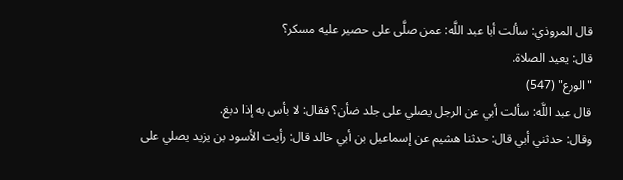قال المروذي: سألت أبا عبد اللَّه: عمن صلَّى على حصير عليه مسكر؟
قال: يعيد الصلاة.
"الورع" (547)
قال عبد اللَّه: سألت أبي عن الرجل يصلي على جلد ضأن؟ فقال: لا بأس به إذا دبغ.
وقال: حدثني أبي قال: حدثنا هشيم عن إسماعيل بن أبي خالد قال: رأيت الأسود بن يزيد يصلي على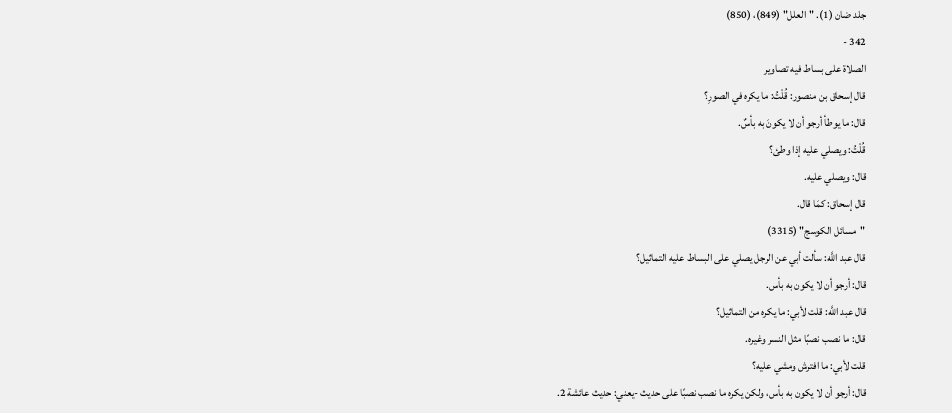جلد ضان (1). "العلل" (849)، (850)
342 -
الصلاة على بساط فيه تصاوير
قال إسحاق بن منصور: قُلْتُ: ما يكره في الصورِ؟
قال: ما يوطأ أرجو أن لا يكونَ به بأسٌ.
قُلْتُ: ويصلي عليه إذا وطئ؟
قال: ويصلي عليه.
قال إسحاق: كمَا قال.
"مسائل الكوسج" (3315)
قال عبد اللَّه: سألت أبي عن الرجل يصلي على البساط عليه التماثيل؟
قال: أرجو أن لا يكون به بأس.
قال عبد اللَّه: قلت لأبي: ما يكره من التماثيل؟
قال: ما نصب نصبًا مثل النسر وغيره.
قلت لأبي: ما افترش ومشي عليه؟
قال: أرجو أن لا يكون به بأس، ولكن يكره ما نصب نصبًا على حديث -يعني: حديث عائشة 2.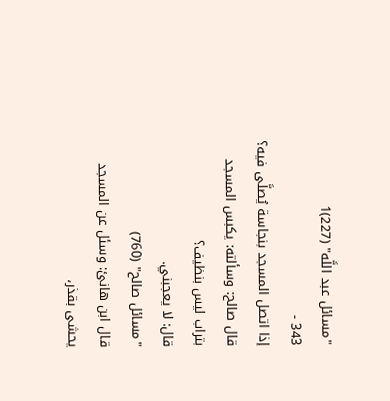"مسائل عبد اللَّه" (227)1
343 -
إذا اتصل المسجد بنجاسة يُصلَّى فيه؟
قال صالح: وسألته: يكبس المسجد بتراب ليس بنظيف؟
قال: لا يعجبني.
"مسائل صالح" (760)
قال ابن هانئ: وسئل عن المسجد يحشى بقذر،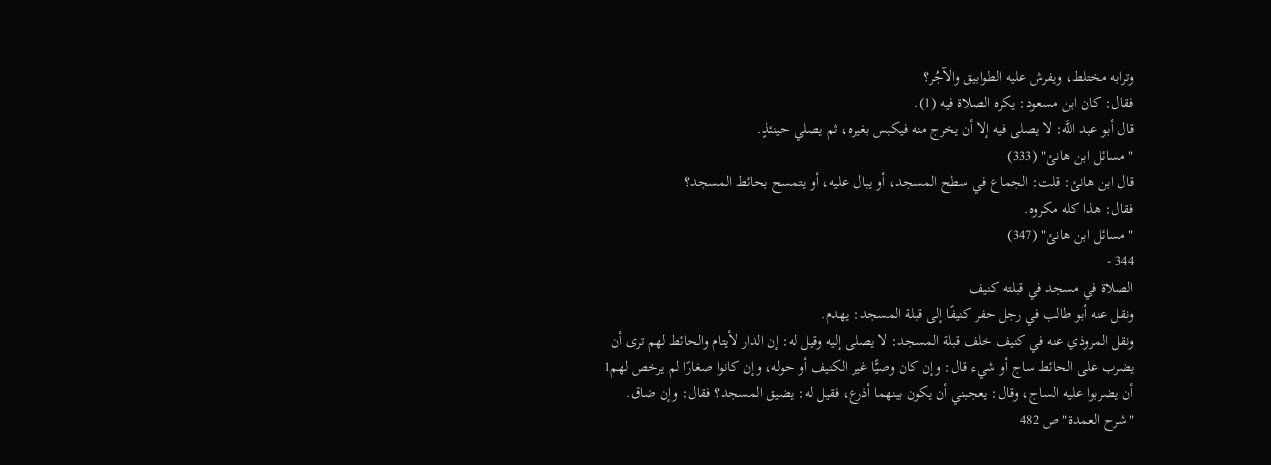وترابه مختلط، ويفرش عليه الطوابيق والآجُر؟
فقال: كان ابن مسعود: يكره الصلاة فيه (1).
قال أبو عبد اللَّه: لا يصلى فيه إلا أن يخرج منه فيكبس بغيره، ثم يصلي حينئذٍ.
"مسائل ابن هانئ" (333)
قال ابن هانئ: قلت: الجماع في سطح المسجد، أو يبال عليه، أو يتمسح بحائط المسجد؟
فقال: هذا كله مكروه.
"مسائل ابن هانئ" (347)
344 -
الصلاة في مسجد في قبلته كنيف
ونقل عنه أبو طالب في رجل حفر كنيفًا إلى قبلة المسجد: يهدم.
ونقل المروذي عنه في كنيف خلف قبلة المسجد: لا يصلى إليه وقيل له: إن الدار لأيتام والحائط لهم ترى أن يضرب على الحائط ساج أو شيء قال: وإن كان وصيًّا غير الكنيف أو حوله، وإن كانوا صغارًا لم يرخص لهم1
أن يضربوا عليه الساج، وقال: يعجبني أن يكون بينهما أذرع، فقيل له: يضيق المسجد؟ فقال: وإن ضاق.
"شرح العمدة" ص 482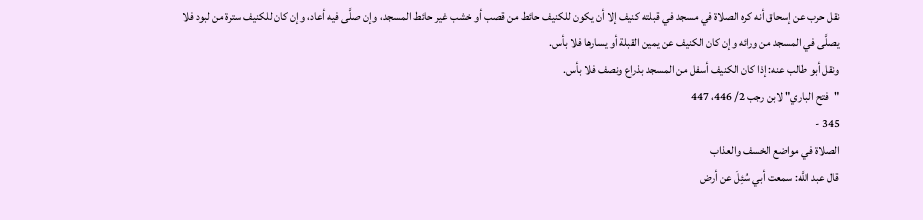نقل حرب عن إسحاق أنه كره الصلاة في مسجد في قبلته كنيف إلا أن يكون للكنيف حائط من قصب أو خشب غير حائط المسجد، وإن صلَّى فيه أعاد، وإن كان للكنيف سترة من لبود فلا يصلَّى في المسجد من ورائه وإن كان الكنيف عن يمين القبلة أو يسارها فلا بأس.
ونقل أبو طالب عنه: إذا كان الكنيف أسفل من المسجد بذراع ونصف فلا بأس.
"فتح الباري" لابن رجب 2/ 446، 447
345 -
الصلاة في مواضع الخسف والعذاب
قال عبد اللَّه: سمعت أبي سُئِلَ عن أرض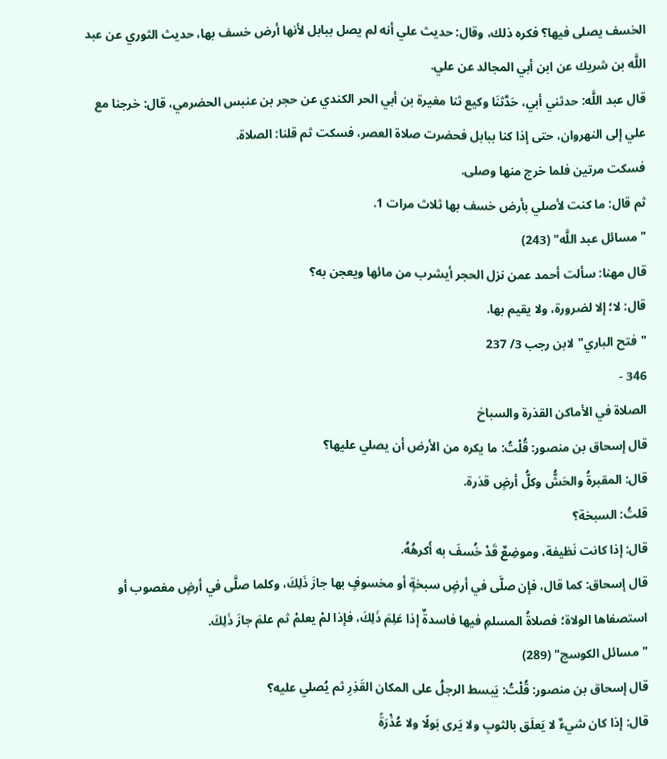الخسف يصلى فيها؟ فكره ذلك، وقال: حديث علي أنه لم يصل ببابل لأنها أرض خسف بها، حديث الثوري عن عبد اللَّه بن شريك عن ابن أبي المجالد عن علي.
قال عبد اللَّه: حدثني أبي، حَدَّثنَا وكيع ثنا مغيرة بن أبي الحر الكندي عن حجر بن عنبس الحضرمي، قال: خرجنا مع علي إلى النهروان، حتى إذا كنا ببابل فحضرت صلاة العصر، فسكت ثم قلنا: الصلاة.
فسكت مرتين فلما خرج منها وصلى.
ثم قال: ما كنت لأصلي بأرض خسف بها ثلاث مرات 1.
"مسائل عبد اللَّه" (243)
قال مهنا: سألت أحمد عمن نزل الحجر أيشرب من مائها ويعجن به؟
قال: لا؛ إلا لضرورة، ولا يقيم بها.
"فتح الباري" لابن رجب 3/ 237
346 -
الصلاة في الأماكن القذرة والسباخ
قال إسحاق بن منصور: قُلْتُ: ما يكره من الأرض أن يصلي عليها؟
قال: المقبرةُ والحَشُّ وكلُّ أرضٍ قذرة.
قلتُ: السبخة؟
قال: إذا كانت نَظيفة، وموضِعٌ قَدْ خُسفَ به أَكرهُهُ.
قال إسحاق: كما قال، فإن صلَّى في أرضٍ سبخةٍ أو مخسوفٍ بها جازَ ذَلِكَ، وكلما صلَّى في أرضٍ مغصوب أو استصفاها الولاة؛ فصلاةُ المسلمِ فيها فاسدةٌ إذا عَلِمَ ذَلِكَ، فإذا لمْ يعلمْ ثم علمَ جازَ ذَلِكَ.
"مسائل الكوسج" (289)
قال إسحاق بن منصور: قُلْتُ: يَبسط الرجلُ على المكان القَذِرِ ثم يُصلي عليه؟
قال: إذا كان شيءٌ لا يَعلَق بالثوبِ ولا يَرى بَولًا ولا عُذْرَةً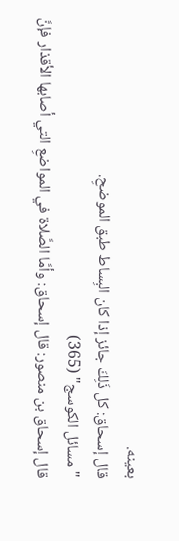بعينه.
قال إسحاق: كل ذَلِكَ جائز إذا كان البِساط طبق الموضحِ.
"مسائل الكوسج" (365)
قال إسحاق بن منصور: قال إسحاق: وأمَّا الصَّلاة في المواضعِ التي أصابها الأقذار فإنَّ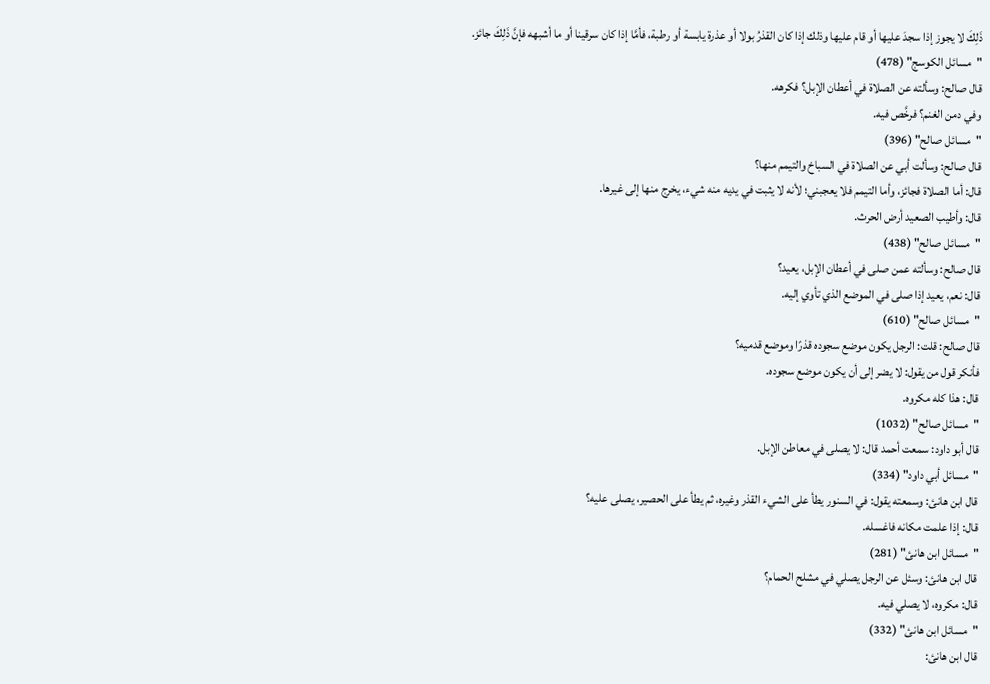ذَلِكَ لا يجوز إذا سجدَ عليها أو قام عليها وذلك إذا كان القذرُ بولا أو عذرة يابسة أو رطبة، فأمَّا إذا كان سرقينا أو ما أشبهه فإنَّ ذَلِكَ جائز.
"مسائل الكوسج" (478)
قال صالح: وسألته عن الصلاة في أعطان الإبل؟ فكرهه.
وفي دمن الغنم؟ فرخَّص فيه.
"مسائل صالح" (396)
قال صالح: وسألت أبي عن الصلاة في السباخ والتيمم منها؟
قال: أما الصلاة فجائز، وأما التيمم فلا يعجبني؛ لأنه لا يثبت في يديه منه شيء، يخرج منها إلى غيرها.
قال: وأطيب الصعيد أرض الحرث.
"مسائل صالح" (438)
قال صالح: وسألته عمن صلى في أعطان الإبل، يعيد؟
قال: نعم، يعيد إذا صلى في الموضع الذي تأوي إليه.
"مسائل صالح" (610)
قال صالح: قلت: الرجل يكون موضع سجوده قذرًا وموضع قدميه؟
فأنكر قول من يقول: لا يضر إلى أن يكون موضع سجوده.
قال: هذا كله مكروه.
"مسائل صالح" (1032)
قال أبو داود: سمعت أحمد قال: لا يصلى في معاطن الإبل.
"مسائل أبي داود" (334)
قال ابن هانئ: وسمعته يقول: في السنور يطأ على الشيء القذر وغيره، ثم يطأ على الحصير، يصلى عليه؟
قال: إذا علمت مكانه فاغسله.
"مسائل ابن هانئ" (281)
قال ابن هانئ: وسئل عن الرجل يصلي في مشلح الحمام؟
قال: مكروه، لا يصلي فيه.
"مسائل ابن هانئ" (332)
قال ابن هانئ: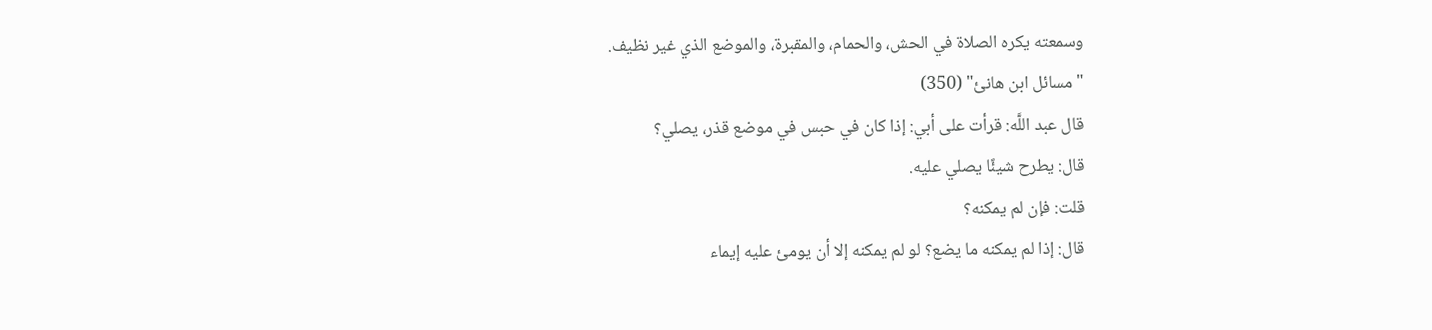وسمعته يكره الصلاة في الحش، والحمام، والمقبرة، والموضع الذي غير نظيف.
"مسائل ابن هانئ" (350)
قال عبد اللَّه: قرأت على أبي: إذا كان في حبس في موضع قذر، يصلي؟
قال: يطرح شيئًا يصلي عليه.
قلت: فإن لم يمكنه؟
قال: إذا لم يمكنه ما يضع؟ لو لم يمكنه إلا أن يومئ عليه إيماء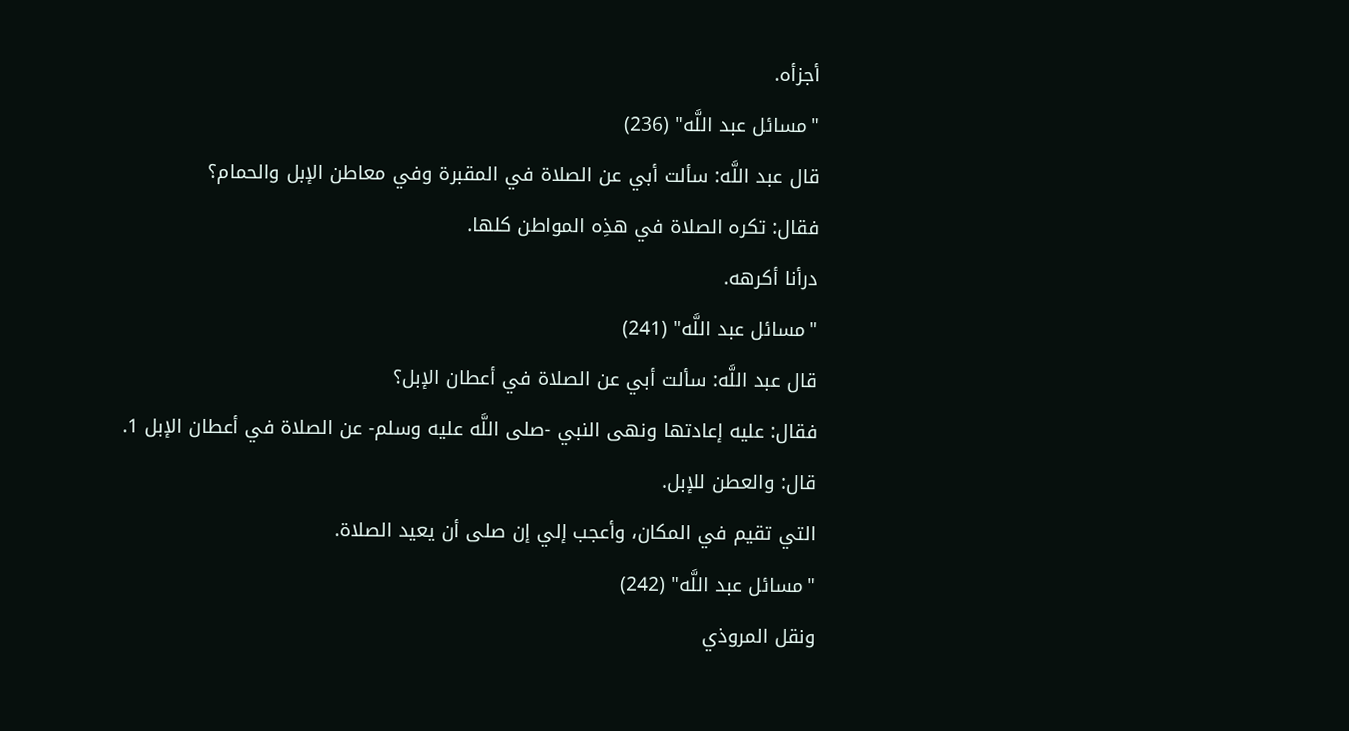أجزأه.
"مسائل عبد اللَّه" (236)
قال عبد اللَّه: سألت أبي عن الصلاة في المقبرة وفي معاطن الإبل والحمام؟
فقال: تكره الصلاة في هذِه المواطن كلها.
درأنا أكرهه.
"مسائل عبد اللَّه" (241)
قال عبد اللَّه: سألت أبي عن الصلاة في أعطان الإبل؟
فقال: عليه إعادتها ونهى النبي -صلى اللَّه عليه وسلم- عن الصلاة في أعطان الإبل 1.
قال: والعطن للإبل.
التي تقيم في المكان، وأعجب إلي إن صلى أن يعيد الصلاة.
"مسائل عبد اللَّه" (242)
ونقل المروذي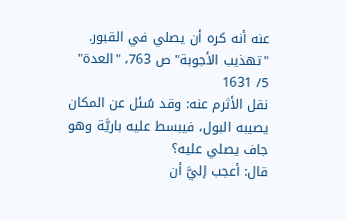عنه أنه كره أن يصلي في القبور.
"تهذيب الأجوبة" ص 763، "العدة" 5/ 1631
نقل الأثرم عنه: وقد سُئل عن المكان يصيبه البول، فيبسط عليه باريَّة وهو جاف يصلي عليه؟
قال: أعجب إليَّ أن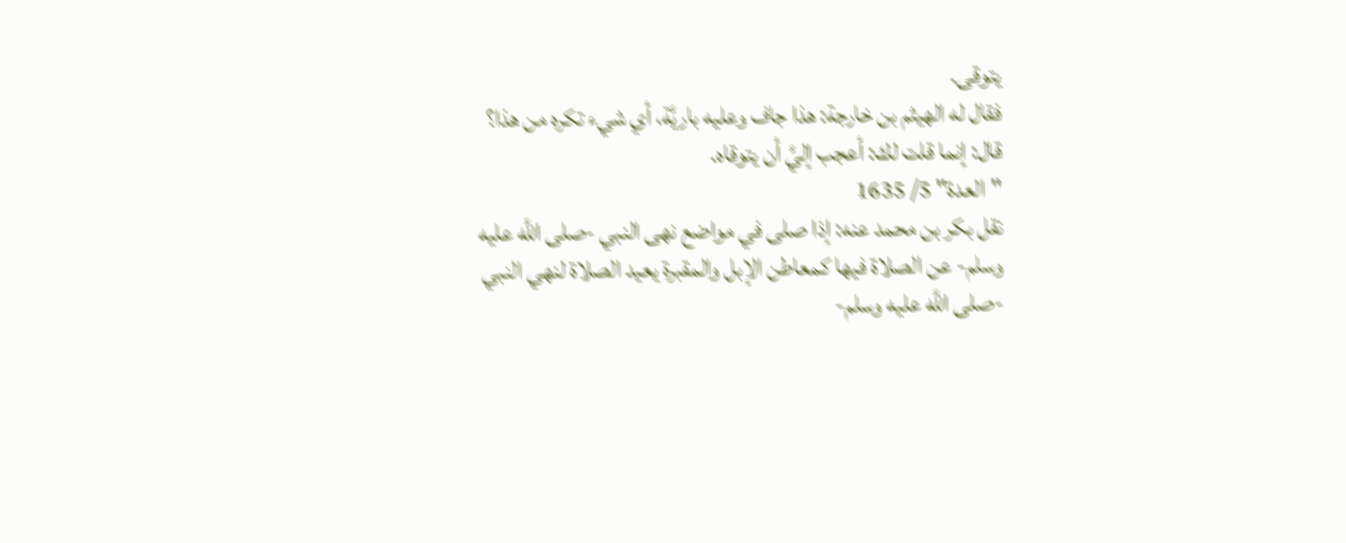يتوقى.
فقال له الهيثم بن خارجة: هذا جاف وعليه باريَّة، أي شيء تكره من هذا؟
قال: إنما قلت لك: أعجب إليَّ أن يتوقاه.
"العدة" 5/ 1635
نقل بكر بن محمد عنه: إذا صلى في مواضع نهى النبي -صلى اللَّه عليه وسلم- عن الصلاة فيها كمعاطن الإبل والمقبرة يعيد الصلاة لنهي النبي -صلى اللَّه عليه وسلم-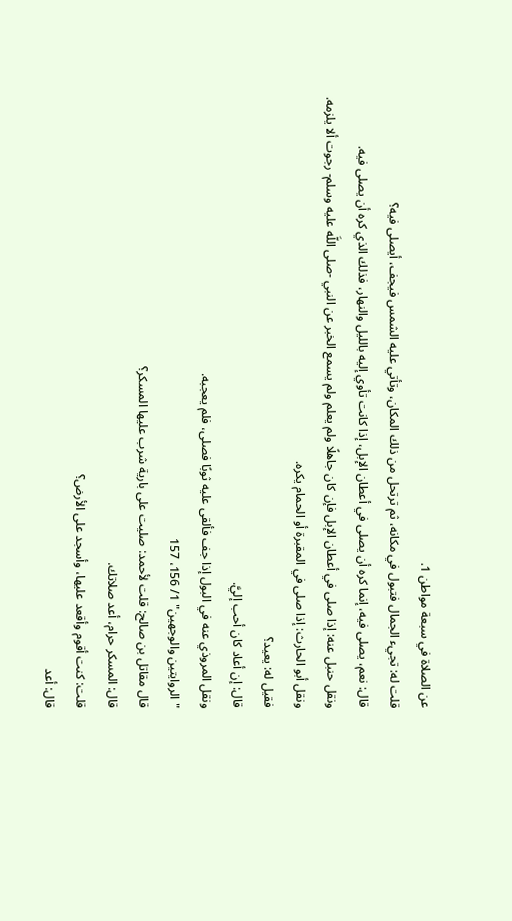عن الصلاة في سبعة مواطن 1.
قلت له: تجيء الجمال فتبول في مكانه، ثم ترتحل من ذلك المكان، وتأتي عليه الشمس فيجف، أيصلى فيه؟
قال: نعم، يصلى فيه، إنما كره أن يصلى في أعطان الإبل، إذا كانت تأوي إليه بالليل والنهار، فذلك الذي كره أن يصلى فيه.
ونقل حنبل عنه: إذا صلى في أعطان الإبل فإن كان جاهلًا ولم يعلم ولم يسمع الخبر عن النبي -صلى اللَّه عليه وسلم- رجوت ألا يلزمه.
ونقل أبو الحارث: إذا صلى في المقبرة أو الحمام يكره.
فقيل له: يعيد؟
قال: إن أعاد كان أحب إليَّ.
ونقل المروذي عنه في البول إذا جف فألقى عليه ثوبًا فصلى، فلم يعجبه.
"الروايتين والوجهين" 1/ 156، 157
قال مقاتل بن صالح: قلت لأحمد: صليت على بارية شرب عليها المسكر؟
قال: المسكر حرام، أعد صلاتك.
قلت: كنت أقوم وأقعد عليها، وأسجد على الأرض؟
قال: أعد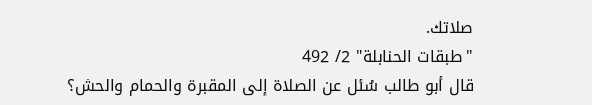صلاتك.
"طبقات الحنابلة" 2/ 492
قال أبو طالب سُئل عن الصلاة إلى المقبرة والحمام والحش؟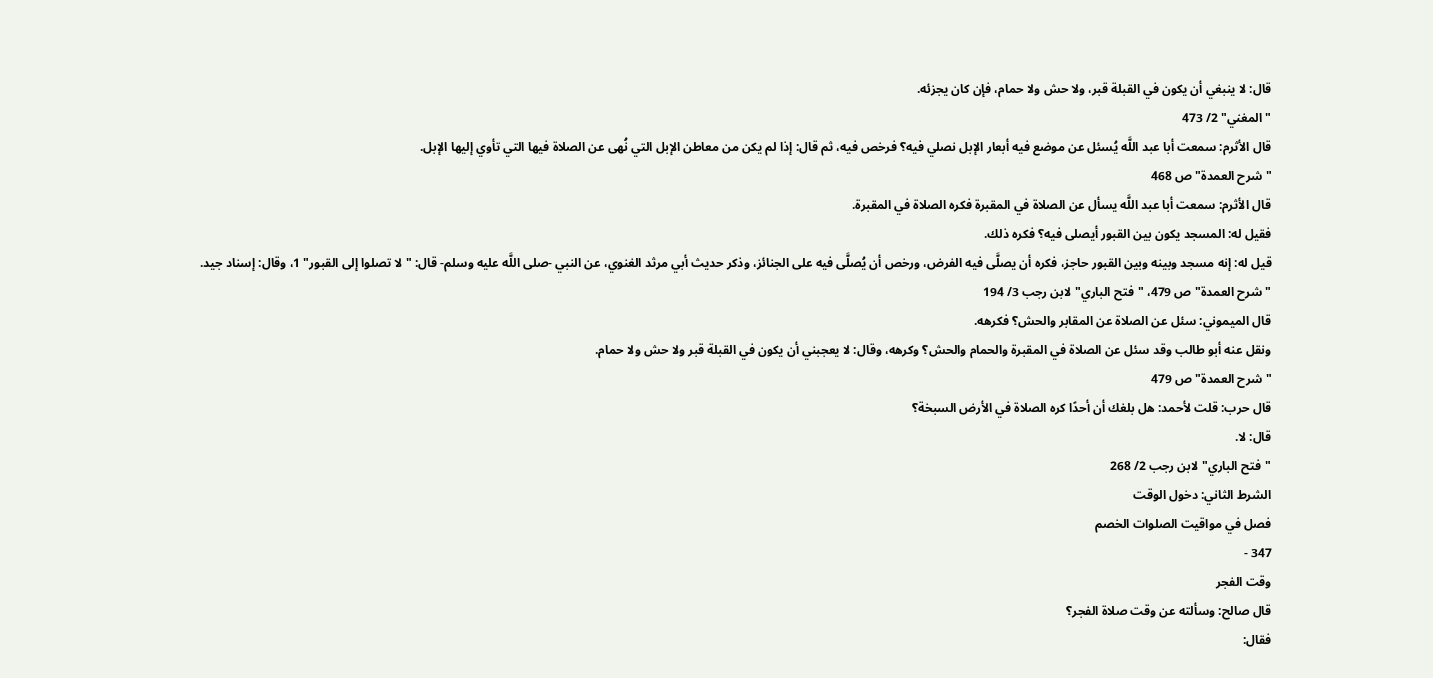قال: لا ينبغي أن يكون في القبلة قبر، ولا حش ولا حمام، فإن كان يجزئه.
"المغني" 2/ 473
قال الأثرم: سمعت أبا عبد اللَّه يُسئل عن موضع فيه أبعار الإبل نصلي فيه؟ فرخص فيه، ثم قال: إذا لم يكن من معاطن الإبل التي نُهى عن الصلاة فيها التي تأوي إليها الإبل.
"شرح العمدة" ص 468
قال الأثرم: سمعت أبا عبد اللَّه يسأل عن الصلاة في المقبرة فكره الصلاة في المقبرة.
فقيل له: المسجد يكون بين القبور أيصلى فيه؟ فكره ذلك.
قيل له: إنه مسجد وبينه وبين القبور حاجز، فكره أن يصلَّى فيه الفرض، ورخص أن يُصلَّى فيه على الجنائز، وذكر حديث أبي مرثد الغنوي، عن النبي -صلى اللَّه عليه وسلم- قال: "لا تصلوا إلى القبور" 1، وقال: إسناد جيد.
"شرح العمدة" ص 479، "فتح الباري" لابن رجب 3/ 194
قال الميموني: سئل عن الصلاة عن المقابر والحش؟ فكرهه.
ونقل عنه أبو طالب وقد سئل عن الصلاة في المقبرة والحمام والحش؟ وكرهه، وقال: لا يعجبني أن يكون في القبلة قبر ولا حش ولا حمام.
"شرح العمدة" ص 479
قال حرب: قلت لأحمد: هل بلغك أن أحدًا كره الصلاة في الأرض السبخة؟
قال: لا.
"فتح الباري" لابن رجب 2/ 268
الشرط الثاني: دخول الوقت
فصل في مواقيت الصلوات الخصم
347 -
وقت الفجر
قال صالح: وسألته عن وقت صلاة الفجر؟
فقال: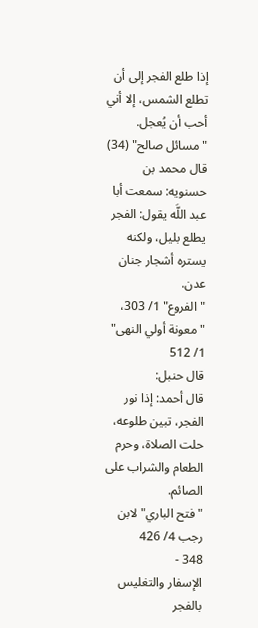إذا طلع الفجر إلى أن تطلع الشمس، إلا أني أحب أن يُعجل.
"مسائل صالح" (34)
قال محمد بن حسنويه: سمعت أبا عبد اللَّه يقول: الفجر يطلع بليل، ولكنه يستره أشجار جنان عدن.
"الفروع" 1/ 303، "معونة أولي النهى" 1/ 512
قال حنبل:
قال أحمد: إذا نور الفجر، تبين طلوعه، حلت الصلاة، وحرم الطعام والشراب على الصائم.
"فتح الباري" لابن رجب 4/ 426
348 -
الإسفار والتغليس بالفجر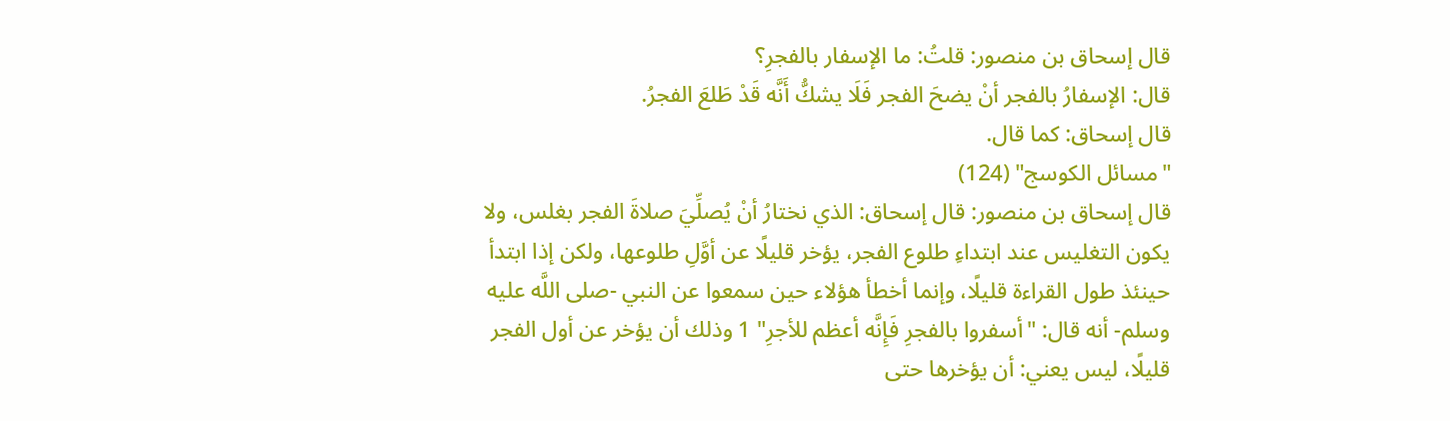قال إسحاق بن منصور: قلتُ: ما الإسفار بالفجرِ؟
قال: الإسفارُ بالفجر أنْ يضحَ الفجر فَلَا يشكُّ أَنَّه قَدْ طَلعَ الفجرُ.
قال إسحاق: كما قال.
"مسائل الكوسج" (124)
قال إسحاق بن منصور: قال إسحاق: الذي نختارُ أنْ يُصلِّيَ صلاةَ الفجر بغلس، ولا يكون التغليس عند ابتداءِ طلوع الفجر، يؤخر قليلًا عن أوَّلِ طلوعها، ولكن إذا ابتدأ حينئذ طول القراءة قليلًا، وإنما أخطأ هؤلاء حين سمعوا عن النبي -صلى اللَّه عليه وسلم- أنه قال: "أسفروا بالفجرِ فَإِنَّه أعظم للأجرِ" 1 وذلك أن يؤخر عن أول الفجر قليلًا، ليس يعني: أن يؤخرها حتى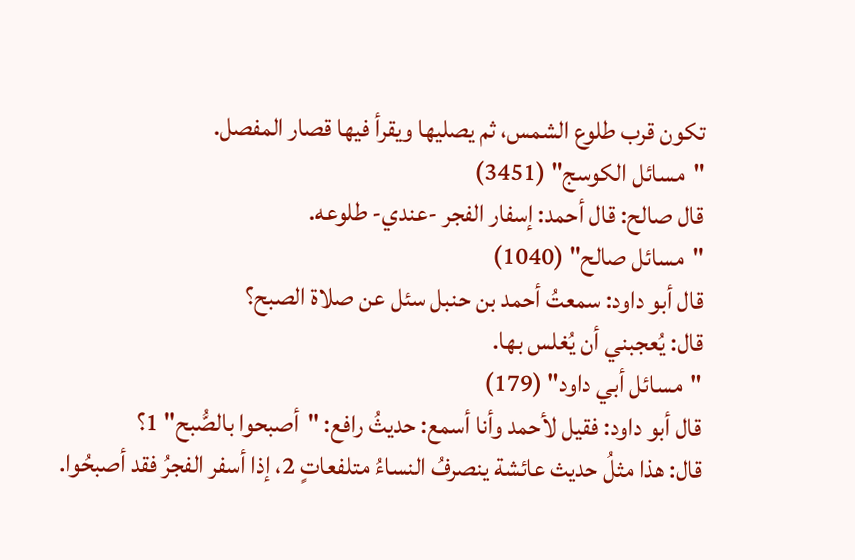تكون قرب طلوع الشمس، ثم يصليها ويقرأ فيها قصار المفصل.
"مسائل الكوسج" (3451)
قال صالح: قال أحمد: إسفار الفجر -عندي- طلوعه.
"مسائل صالح" (1040)
قال أبو داود: سمعتُ أحمد بن حنبل سئل عن صلاة الصبح؟
قال: يُعجبني أن يُغلس بها.
"مسائل أبي داود" (179)
قال أبو داود: فقيل لأحمد وأنا أسمع: حديثُ رافع: "أصبحوا بالصُّبح" 1؟
قال: هذا مثلُ حديث عائشة ينصرفُ النساءُ متلفعاتٍ 2، إذا أسفر الفجرُ فقد أصبحُوا.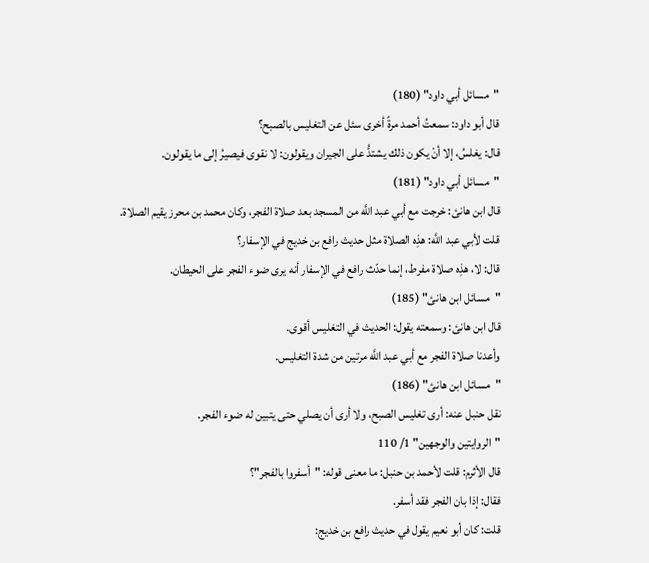"مسائل أبي داود" (180)
قال أبو داود: سمعتُ أحمد مرةً أخرى سئل عن التغليس بالصبح؟
قال: يغلسُ، إلا أنْ يكون ذلك يشتدُّ على الجيران ويقولون: لا نقوى فيصيرُ إلى ما يقولون.
"مسائل أبي داود" (181)
قال ابن هانئ: خرجت مع أبي عبد اللَّه من المسجد بعد صلاة الفجر، وكان محمد بن محرز يقيم الصلاة.
قلت لأبي عبد اللَّه: هذِه الصلاة مثل حديث رافع بن خديج في الإسفار؟
قال: لا، هذِه صلاة مفرط، إنما حدّث رافع في الإسفار أنه يرى ضوء الفجر على الحيطان.
"مسائل ابن هانئ" (185)
قال ابن هانئ: وسمعته يقول: الحديث في التغليس أقوى.
وأعدنا صلاة الفجر مع أبي عبد اللَّه مرتين من شدة التغليس.
"مسائل ابن هانئ" (186)
نقل حنبل عنه: أرى تغليس الصبح، ولا أرى أن يصلي حتى يتبين له ضوء الفجر.
"الروايتين والوجهين" 1/ 110
قال الأثرم: قلت لأحمد بن حنبل: ما معنى قوله: "أسفروا بالفجر"؟
فقال: إذا بان الفجر فقد أسفر.
قلت: كان أبو نعيم يقول في حديث رافع بن خديج: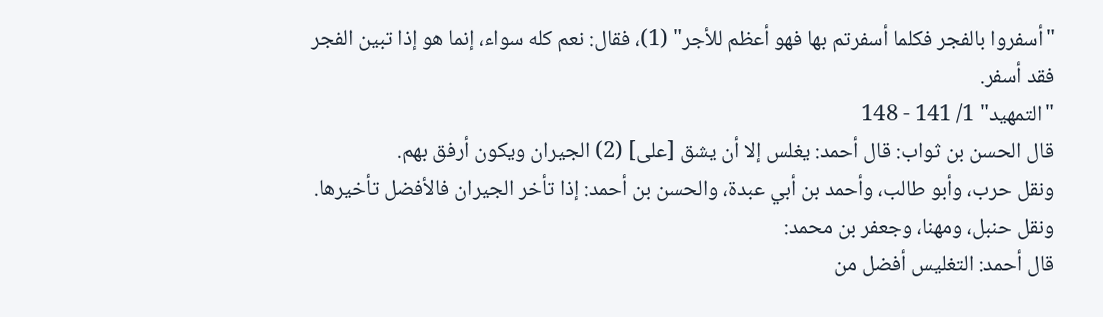"أسفروا بالفجر فكلما أسفرتم بها فهو أعظم للأجر" (1)، فقال: نعم كله سواء، إنما هو إذا تبين الفجر فقد أسفر.
"التمهيد" 1/ 141 - 148
قال الحسن بن ثواب: قال أحمد: يغلس إلا أن يشق [على] (2) الجيران ويكون أرفق بهم.
ونقل حرب، وأبو طالب، وأحمد بن أبي عبدة، والحسن بن أحمد: إذا تأخر الجيران فالأفضل تأخيرها.
ونقل حنبل، ومهنا، وجعفر بن محمد:
قال أحمد: التغليس أفضل من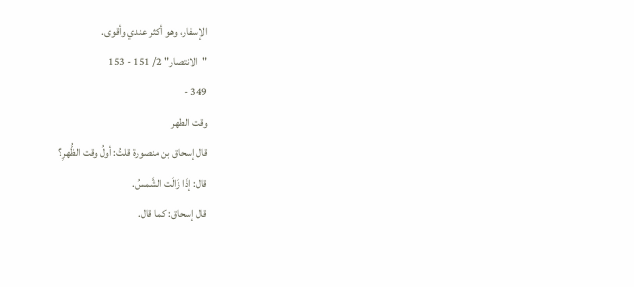الإسفار، وهو أكثر عندي وأقوى.
"الانتصار" 2/ 151 - 153
349 -
وقت الطهر
قال إسحاق بن منصورة قلتُ: أولُ وقت الظُّهرِ؟
قال: إذَا زَالَت الشَّمسُ.
قال إسحاق: كما قال.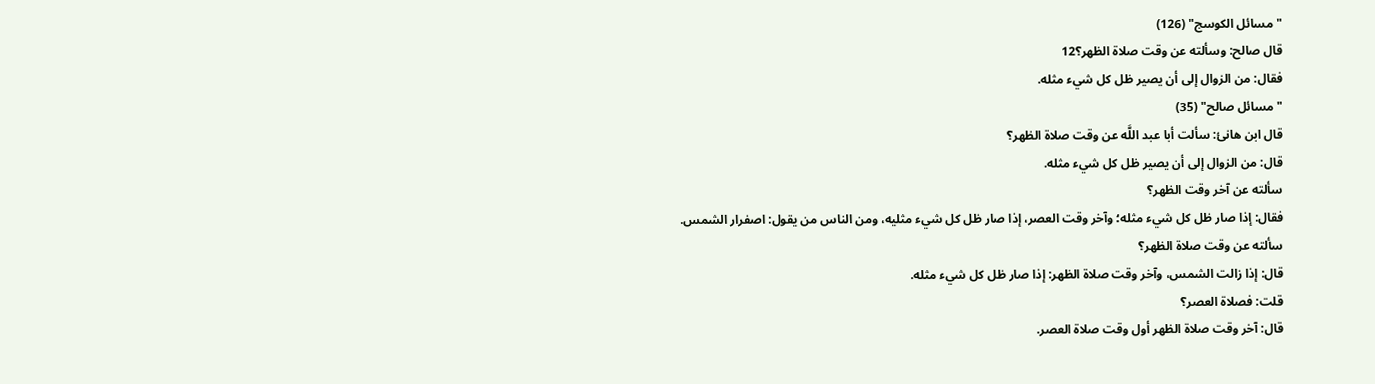"مسائل الكوسج" (126)
قال صالح: وسألته عن وقت صلاة الظهر؟12
فقال: من الزوال إلى أن يصير ظل كل شيء مثله.
"مسائل صالح" (35)
قال ابن هانئ: سألت أبا عبد اللَّه عن وقت صلاة الظهر؟
قال: من الزوال إلى أن يصير ظل كل شيء مثله.
سألته عن آخر وقت الظهر؟
فقال: إذا صار ظل كل شيء مثله؛ وآخر وقت العصر، إذا صار ظل كل شيء مثليه، ومن الناس من يقول: اصفرار الشمس.
سألته عن وقت صلاة الظهر؟
قال: إذا زالت الشمس، وآخر وقت صلاة الظهر: إذا صار ظل كل شيء مثله.
قلت: فصلاة العصر؟
قال: آخر وقت صلاة الظهر أول وقت صلاة العصر.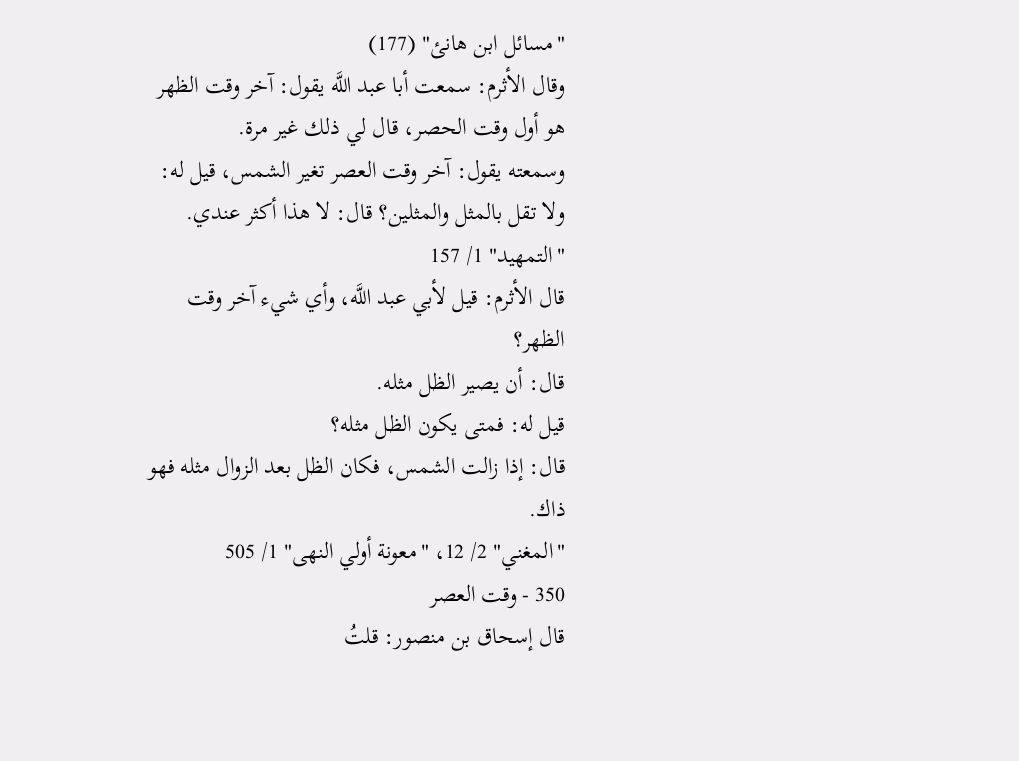"مسائل ابن هانئ" (177)
وقال الأثرم: سمعت أبا عبد اللَّه يقول: آخر وقت الظهر هو أول وقت الحصر، قال لي ذلك غير مرة.
وسمعته يقول: آخر وقت العصر تغير الشمس، قيل له: ولا تقل بالمثل والمثلين؟ قال: لا هذا أكثر عندي.
"التمهيد" 1/ 157
قال الأثرم: قيل لأبي عبد اللَّه، وأي شيء آخر وقت الظهر؟
قال: أن يصير الظل مثله.
قيل له: فمتى يكون الظل مثله؟
قال: إذا زالت الشمس، فكان الظل بعد الزوال مثله فهو ذاك.
"المغني" 2/ 12، "معونة أولي النهى" 1/ 505
350 - وقت العصر
قال إسحاق بن منصور: قلتُ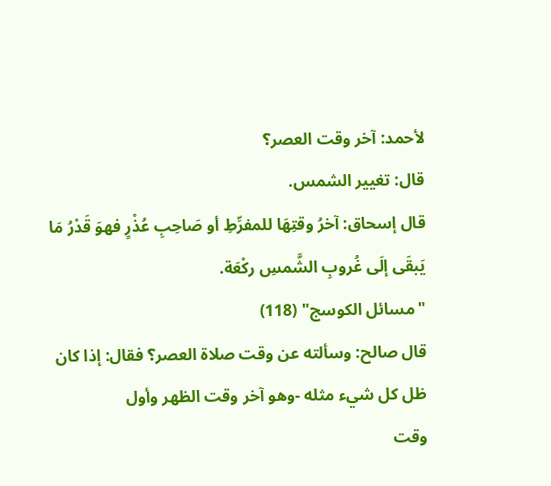لأحمد: آخر وقت العصر؟
قال: تغيير الشمس.
قال إسحاق: آخرُ وقتِهَا للمفرِّطِ أو صَاحِبِ عُذْرٍ فهوَ قَدْرُ مَا يَبقَى إلَى غُروبِ الشَّمسِ ركْعَة.
"مسائل الكوسج" (118)
قال صالح: وسألته عن وقت صلاة العصر؟ فقال: إذا كان ظل كل شيء مثله -وهو آخر وقت الظهر وأول
وقت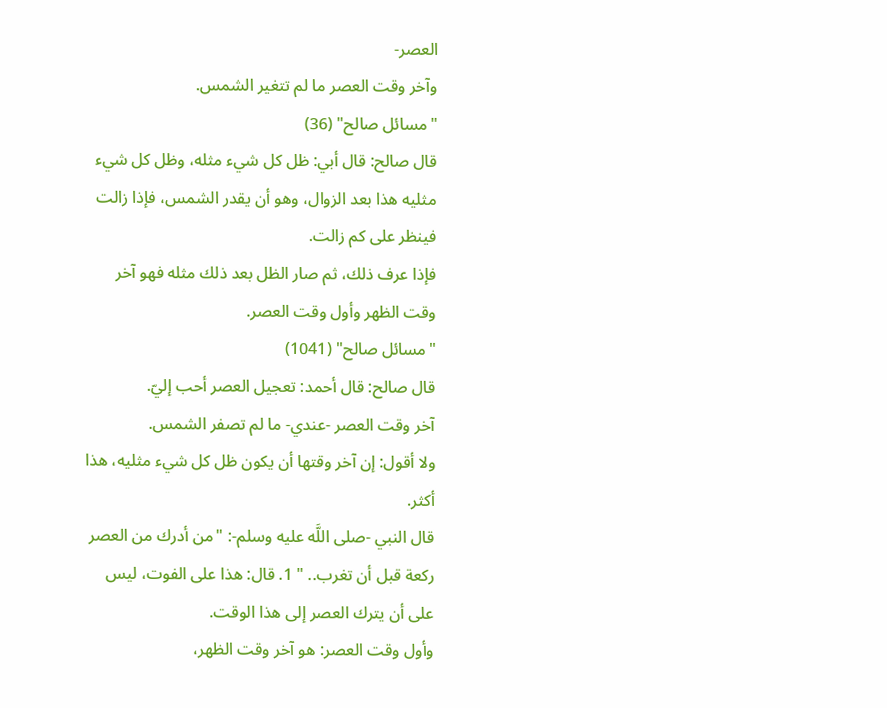العصر-
وآخر وقت العصر ما لم تتغير الشمس.
"مسائل صالح" (36)
قال صالح: قال أبي: ظل كل شيء مثله، وظل كل شيء مثليه هذا بعد الزوال، وهو أن يقدر الشمس، فإذا زالت فينظر على كم زالت.
فإذا عرف ذلك، ثم صار الظل بعد ذلك مثله فهو آخر وقت الظهر وأول وقت العصر.
"مسائل صالح" (1041)
قال صالح: قال أحمد: تعجيل العصر أحب إليّ.
آخر وقت العصر -عندي- ما لم تصفر الشمس.
ولا أقول: إن آخر وقتها أن يكون ظل كل شيء مثليه، هذا أكثر.
قال النبي -صلى اللَّه عليه وسلم-: "من أدرك من العصر ركعة قبل أن تغرب.. " 1. قال: هذا على الفوت، ليس على أن يترك العصر إلى هذا الوقت.
وأول وقت العصر: هو آخر وقت الظهر،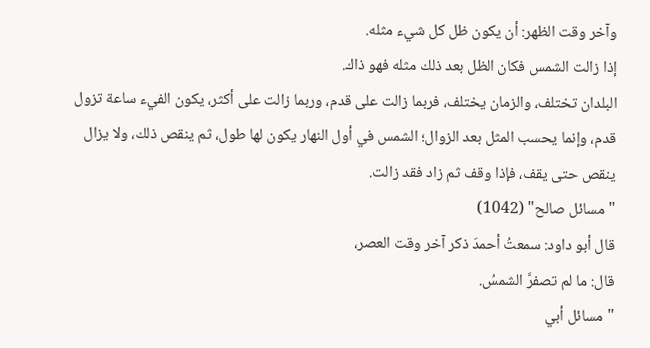وآخر وقت الظهر: أن يكون ظل كل شيء مثله.
إذا زالت الشمس فكان الظل بعد ذلك مثله فهو ذاك.
البلدان تختلف، والزمان يختلف، فربما زالت على قدم، وربما زالت على أكثر، يكون الفيء ساعة تزول قدم، وإنما يحسب المثل بعد الزوال؛ الشمس في أول النهار يكون لها طول، ثم ينقص ذلك، ولا يزال ينقص حتى يقف، فإذا وقف ثم زاد فقد زالت.
"مسائل صالح" (1042)
قال أبو داود: سمعتُ أحمدَ ذكر آخر وقت العصر،
قال: ما لم تصفرَّ الشمسُ.
"مسائل أبي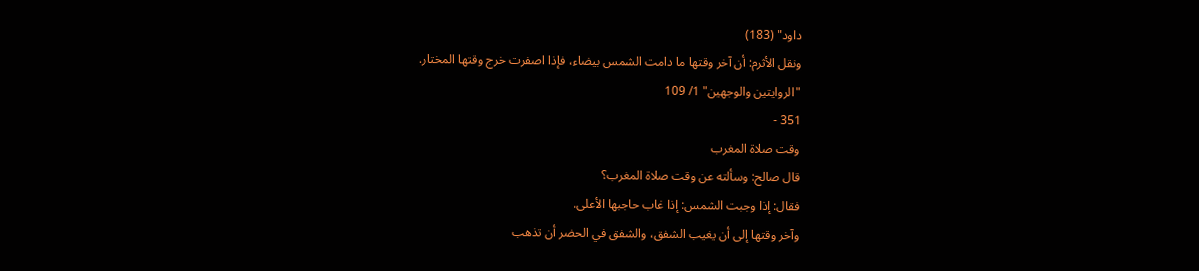داود" (183)
ونقل الأثرم: أن آخر وقتها ما دامت الشمس بيضاء، فإذا اصفرت خرج وقتها المختار.
"الروايتين والوجهين" 1/ 109
351 -
وقت صلاة المغرب
قال صالح: وسألته عن وقت صلاة المغرب؟
فقال: إذا وجبت الشمس: إذا غاب حاجبها الأعلى.
وآخر وقتها إلى أن يغيب الشفق، والشفق في الحضر أن تذهب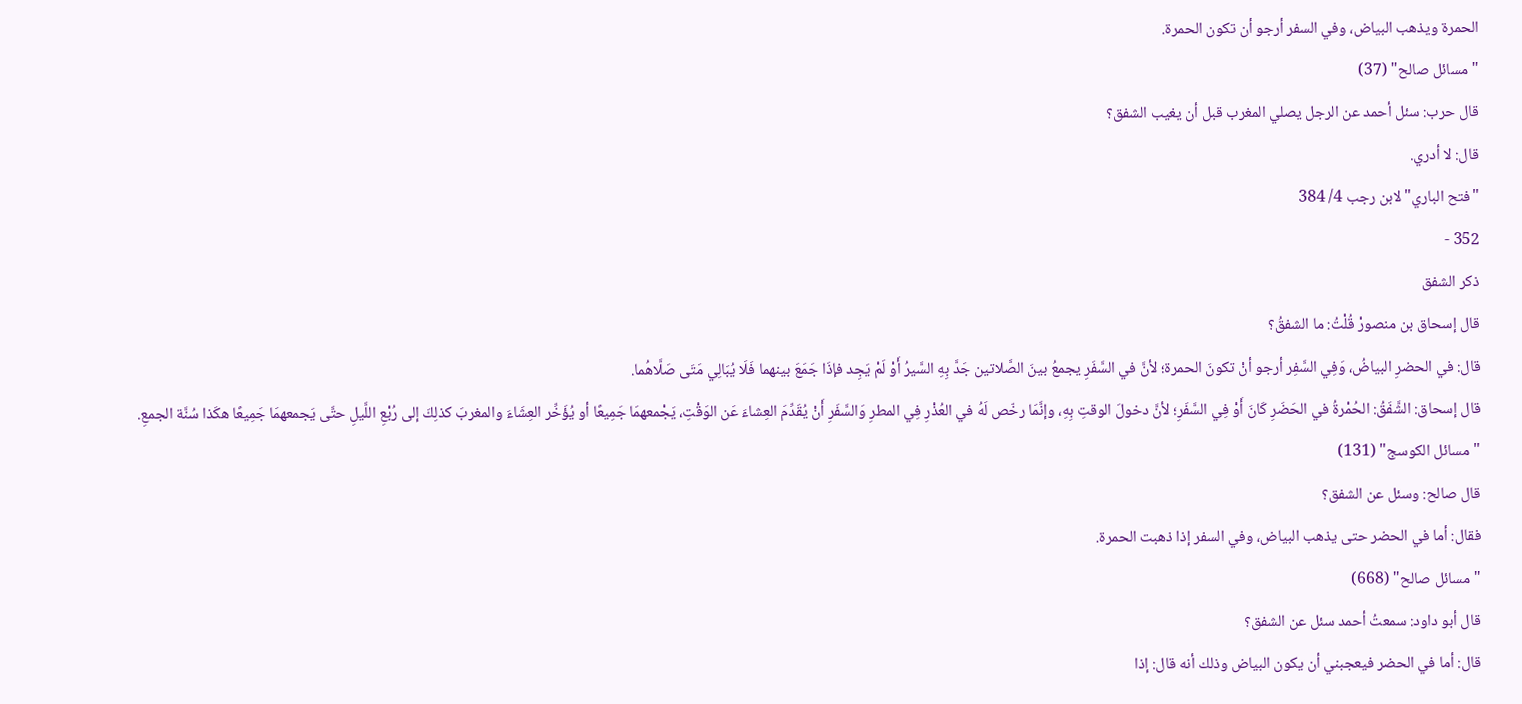الحمرة ويذهب البياض، وفي السفر أرجو أن تكون الحمرة.
"مسائل صالح" (37)
قال حرب: سئل أحمد عن الرجل يصلي المغرب قبل أن يغيب الشفق؟
قال: لا أدري.
"فتح الباري" لابن رجب 4/ 384
352 -
ذكر الشفق
قال إسحاق بن منصورْ قُلْتُ: ما الشفقُ؟
قال: في الحضرِ البياضُ، وَفِي السَّفِر أرجو أنْ تكونَ الحمرة؛ لأنَّ في السَّفَرِ يجمعُ بينَ الصَّلاتين جَدَّ بِهِ السَّيرُ أَوْ لَمْ يَجِد فإذَا جَمَعَ بينهما فَلَا يُبَالِي مَتَى صَلَّاهُما.
قال إسحاق: الشَّفَقُ: الحُمْرةُ في الحَضَرِ كَانَ أَوْ فِي السَّفَرِ؛ لأنَّ دخولَ الوقتِ بِهِ، وإنَّمَا رخّص لَهُ في العُذْرِ فِي المطرِ وَالسَّفَرِ أَنْ يُقَدِّمَ العِشاءَ عَن الوَقْتِ، يَجْمعهمَا جَمِيعًا أو يُؤَخِّر العِشَاءَ والمغربَ كذلِكَ إلى رُبْعِ اللَّيلِ حتَّى يَجمعهمَا جَمِيعًا هكَذا سُنَّة الجمعِ.
"مسائل الكوسج" (131)
قال صالح: وسئل عن الشفق؟
فقال: أما في الحضر حتى يذهب البياض، وفي السفر إذا ذهبت الحمرة.
"مسائل صالح" (668)
قال أبو داود: سمعتُ أحمد سئل عن الشفق؟
قال: أما في الحضر فيعجبني أن يكون البياض وذلك أنه قال: إذا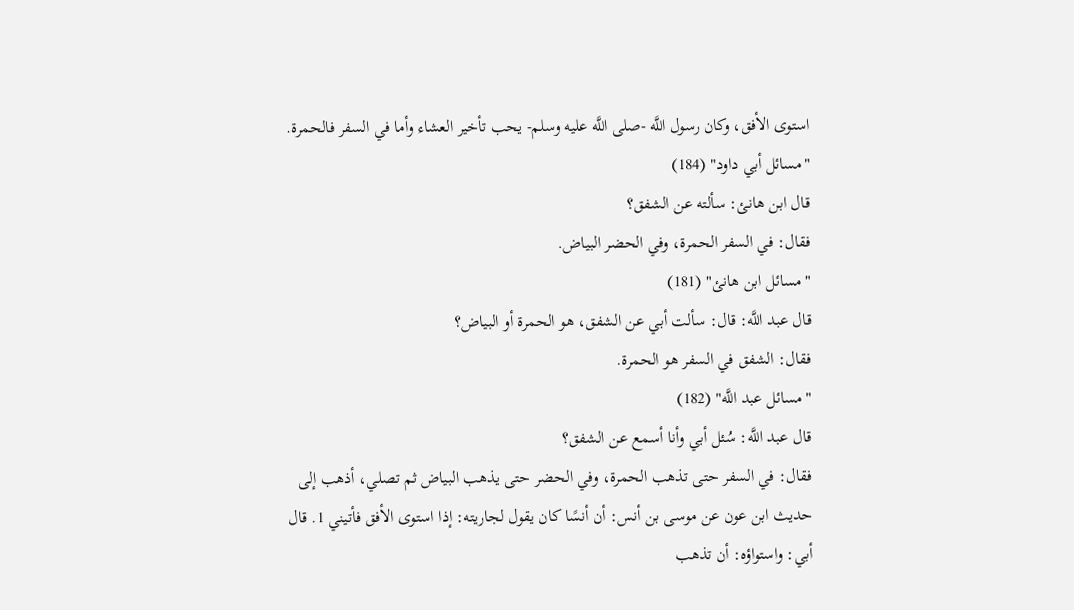استوى الأفق، وكان رسول اللَّه -صلى اللَّه عليه وسلم- يحب تأخير العشاء وأما في السفر فالحمرة.
"مسائل أبي داود" (184)
قال ابن هانئ: سألته عن الشفق؟
فقال: في السفر الحمرة، وفي الحضر البياض.
"مسائل ابن هانئ" (181)
قال عبد اللَّه: قال: سألت أبي عن الشفق، هو الحمرة أو البياض؟
فقال: الشفق في السفر هو الحمرة.
"مسائل عبد اللَّه" (182)
قال عبد اللَّه: سُئل أبي وأنا أسمع عن الشفق؟
فقال: في السفر حتى تذهب الحمرة، وفي الحضر حتى يذهب البياض ثم تصلي، أذهب إلى حديث ابن عون عن موسى بن أنس: أن أنسًا كان يقول لجاريته: إذا استوى الأفق فأتيني 1. قال أبي: واستواؤه: أن تذهب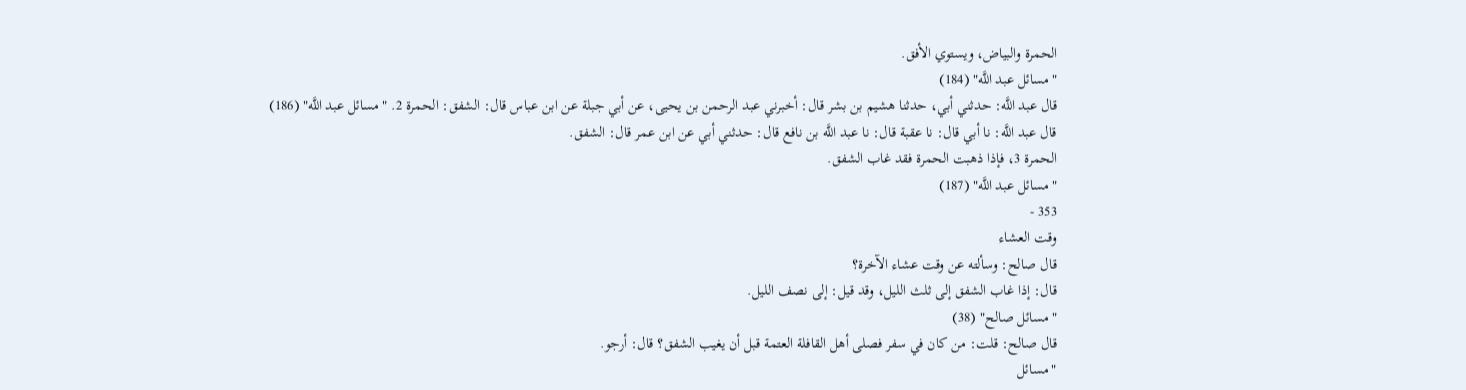الحمرة والبياض، ويستوي الأفق.
"مسائل عبد اللَّه" (184)
قال عبد اللَّه: حدثني أبي، حدثنا هشيم بن بشر قال: أخبرني عبد الرحمن بن يحيى، عن أبي جبلة عن ابن عباس قال: الشفق: الحمرة 2. "مسائل عبد اللَّه" (186)
قال عبد اللَّه: نا أبي قال: نا عقبة قال: نا عبد اللَّه بن نافع قال: حدثني أبي عن ابن عمر قال: الشفق.
الحمرة 3، فإذا ذهبت الحمرة فقد غاب الشفق.
"مسائل عبد اللَّه" (187)
353 -
وقت العشاء
قال صالح: وسألته عن وقت عشاء الآخرة؟
قال: إذا غاب الشفق إلى ثلث الليل، وقد قيل: إلى نصف الليل.
"مسائل صالح" (38)
قال صالح: قلت: من كان في سفر فصلى أهل القافلة العتمة قبل أن يغيب الشفق؟ قال: أرجو.
"مسائل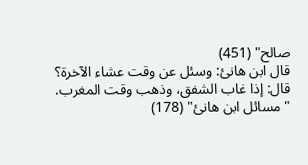صالح" (451)
قال ابن هانئ: وسئل عن وقت عشاء الآخرة؟
قال: إذا غاب الشفق، وذهب وقت المغرب.
"مسائل ابن هانئ" (178)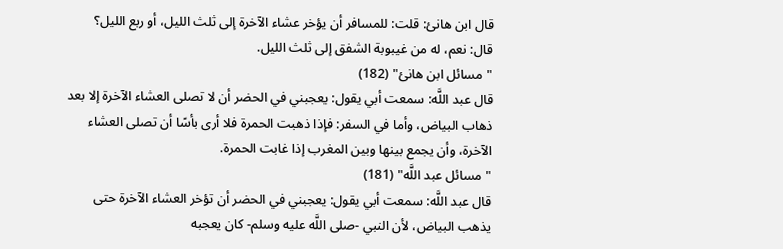قال ابن هانئ: قلت: للمسافر أن يؤخر عشاء الآخرة إلى ثلث الليل، أو ربع الليل؟
قال: نعم، له من غيبوبة الشفق إلى ثلث الليل.
"مسائل ابن هانئ" (182)
قال عبد اللَّه: سمعت أبي يقول: يعجبني في الحضر أن لا تصلى العشاء الآخرة إلا بعد ذهاب البياض، وأما في السفر: فإذا ذهبت الحمرة فلا أرى بأسًا أن تصلى العشاء الآخرة، وأن يجمع بينها وبين المغرب إذا غابت الحمرة.
"مسائل عبد اللَّه" (181)
قال عبد اللَّه: سمعت أبي يقول: يعجبني في الحضر أن تؤخر العشاء الآخرة حتى يذهب البياض، لأن النبي -صلى اللَّه عليه وسلم- كان يعجبه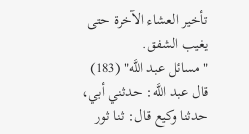تأخير العشاء الآخرة حتى يغيب الشفق.
"مسائل عبد اللَّه" (183)
قال عبد اللَّه: حدثني أبي، حدثنا وكيع قال: ثنا ثور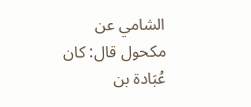الشامي عن مكحول قال: كان عُبَادة بن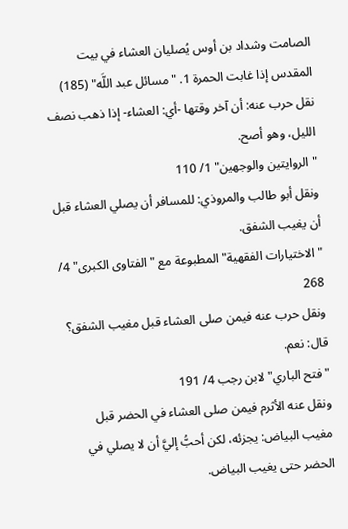الصامت وشداد بن أوس يُصليان العشاء في بيت المقدس إذا غابت الحمرة 1. "مسائل عبد اللَّه" (185)
نقل حرب عنه: أن آخر وقتها -أي: العشاء- إذا ذهب نصف الليل، وهو أصح.
"الروايتين والوجهين" 1/ 110
ونقل أبو طالب والمروذي: للمسافر أن يصلي العشاء قبل أن يغيب الشفق.
"الاختيارات الفقهية" المطبوعة مع "الفتاوى الكبرى" 4/ 268
ونقل حرب عنه فيمن صلى العشاء قبل مغيب الشفق؟
قال: نعم.
"فتح الباري" لابن رجب 4/ 191
ونقل عنه الأثرم فيمن صلى العشاء في الحضر قبل مغيب البياض: يجزئه، لكن أحبُّ إليَّ أن لا يصلي في الحضر حتى يغيب البياض.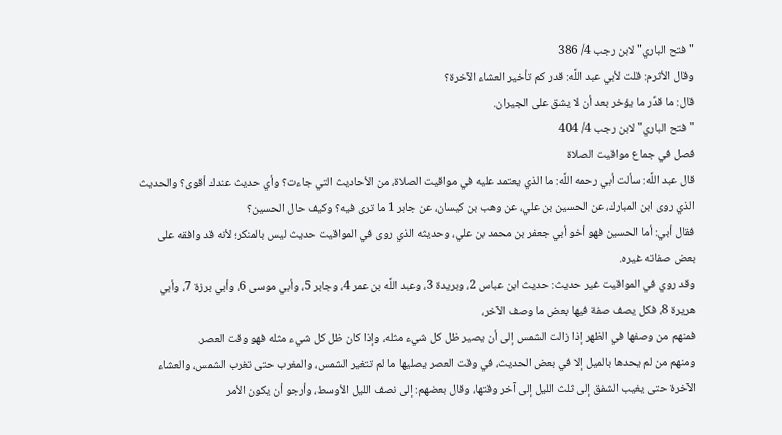"فتح الباري" لابن رجب 4/ 386
وقال الأثرم: قلت لأبي عبد اللَّه: قدر كم تأخير العشاء الآخرة؟
قال: ما قدِّر ما يؤخر بعد أن لا يشق على الجيران.
"فتح الباري" لابن رجب 4/ 404
فصل في جماع مواقيت الصلاة
قال عبد اللَّه: سألت أبي رحمه اللَّه: ما الذي يعتمد عليه في مواقيت الصلاة، من الأحاديث التي جاءت؟ وأي حديث عندك أقوى؟ والحديث الذي روى ابن المبارك، عن الحسين بن علي، عن وهب بن كيسان، عن جابر 1 ما ترى فيه؟ وكيف حال الحسين؟
فقال أبي: أما الحسين فهو أخو أبي جعفر بن محمد بن علي، وحديثه الذي روى في المواقيت حديث ليس بالمنكر؛ لأنه قد وافقه على بعض صفاته غيره.
وقد روي في المواقيت غير حديث: حديث ابن عباس 2، وبريدة 3، وعبد اللَّه بن عمر 4، وجابر 5، وأبي موسى 6، وأبي برزة 7، وأبي هريرة 8، فكل يصف صفة فيها بعض ما وصف الآخر،
فمنهم من وصفها في الظهر إذا زالت الشمس إلى أن يصير ظل كل شيء مثله، وإذا كان ظل كل شيء مثله فهو وقت العصر.
ومنهم من لم يحدها بالميل إلا في بعض الحديث، في وقت العصر يصليها ما لم تتغير الشمس، والمغرب حتى تغرب الشمس، والعشاء الآخرة حتى يغيب الشفق إلى ثلث الليل إلى آخر وقتها، وقال بعضهم: إلى نصف الليل الأوسط، وأرجو أن يكون الأمر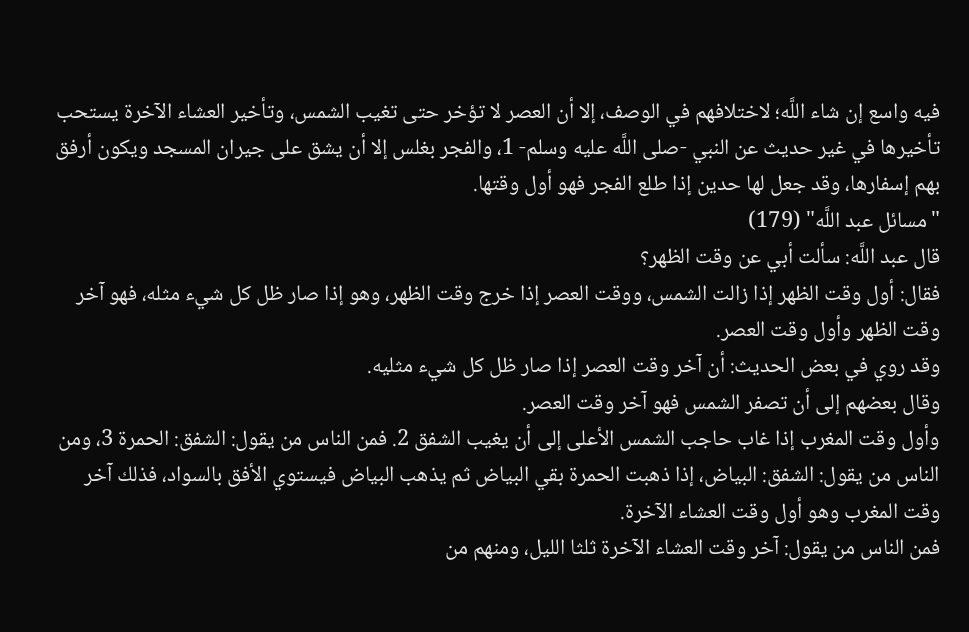فيه واسع إن شاء اللَّه؛ لاختلافهم في الوصف، إلا أن العصر لا تؤخر حتى تغيب الشمس، وتأخير العشاء الآخرة يستحب تأخيرها في غير حديث عن النبي -صلى اللَّه عليه وسلم- 1، والفجر بغلس إلا أن يشق على جيران المسجد ويكون أرفق بهم إسفارها، وقد جعل لها حدين إذا طلع الفجر فهو أول وقتها.
"مسائل عبد اللَّه" (179)
قال عبد اللَّه: سألت أبي عن وقت الظهر؟
فقال: أول وقت الظهر إذا زالت الشمس، ووقت العصر إذا خرج وقت الظهر، وهو إذا صار ظل كل شيء مثله، فهو آخر وقت الظهر وأول وقت العصر.
وقد روي في بعض الحديث: أن آخر وقت العصر إذا صار ظل كل شيء مثليه.
وقال بعضهم إلى أن تصفر الشمس فهو آخر وقت العصر.
وأول وقت المغرب إذا غاب حاجب الشمس الأعلى إلى أن يغيب الشفق 2. فمن الناس من يقول: الشفق: الحمرة 3، ومن
الناس من يقول: الشفق: البياض، إذا ذهبت الحمرة بقي البياض ثم يذهب البياض فيستوي الأفق بالسواد، فذلك آخر وقت المغرب وهو أول وقت العشاء الآخرة.
فمن الناس من يقول: آخر وقت العشاء الآخرة ثلثا الليل، ومنهم من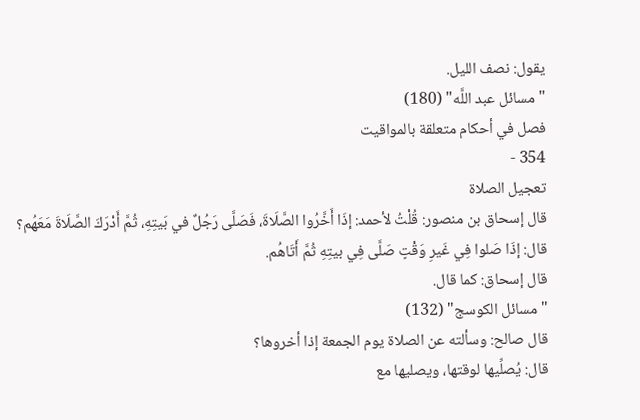يقول: نصف الليل.
"مسائل عبد اللَّه" (180)
فصل في أحكام متعلقة بالمواقيت
354 -
تعجيل الصلاة
قال إسحاق بن منصور: قُلْتُ لأحمد: إذَا أَخَّرُوا الصَّلَاةَ، فَصَلَّى رَجُلٌ في بَيتِهِ، ثُمَّ أَدْرَكَ الصَّلَاةَ مَعَهُم؟
قال: إذَا صَلوا فِي غَيرِ وَقْتٍ صَلَّى فِي بيتِهِ ثُمَّ أَتَاهُم.
قال إسحاق: كما قال.
"مسائل الكوسج" (132)
قال صالح: وسألته عن الصلاة يوم الجمعة إذا أخروها؟
قال: يُصلِّيها لوقتها، ويصليها مع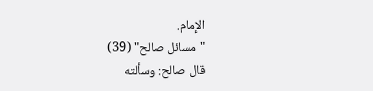الإِمام.
"مسائل صالح" (39)
قال صالح: وسألته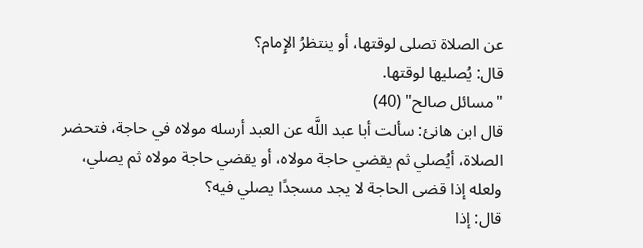عن الصلاة تصلى لوقتها، أو ينتظرُ الإِمام؟
قال: يُصليها لوقتها.
"مسائل صالح" (40)
قال ابن هانئ: سألت أبا عبد اللَّه عن العبد أرسله مولاه في حاجة، فتحضر الصلاة، أيُصلي ثم يقضي حاجة مولاه، أو يقضي حاجة مولاه ثم يصلي، ولعله إذا قضى الحاجة لا يجد مسجدًا يصلي فيه؟
قال: إذا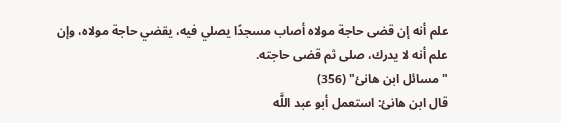علم أنه إن قضى حاجة مولاه أصاب مسجدًا يصلي فيه، يقضي حاجة مولاه، وإن علم أنه لا يدرك، صلى ثم قضى حاجته.
"مسائل ابن هانئ" (356)
قال ابن هانئ: استعمل أبو عبد اللَّه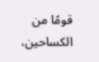قومًا من الكساحين،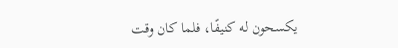يكسحون له كنيفًا، فلما كان وقت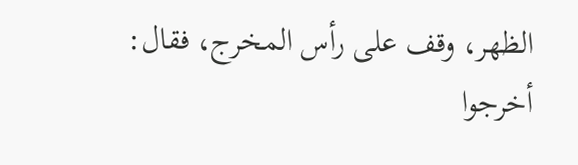الظهر، وقف على رأس المخرج، فقال: أخرجوا